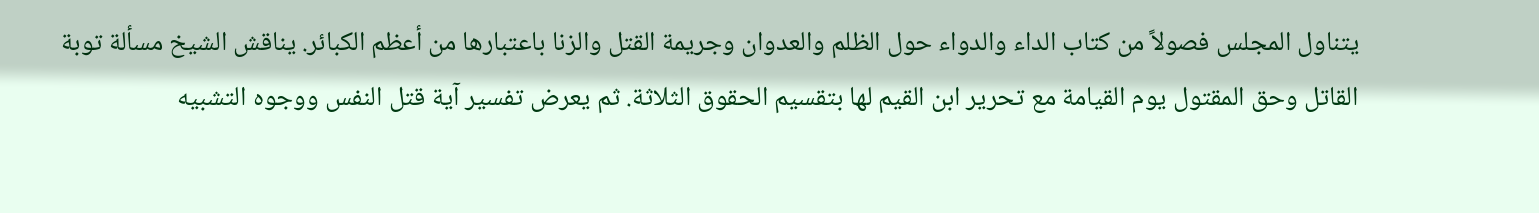يتناول المجلس فصولاً من كتاب الداء والدواء حول الظلم والعدوان وجريمة القتل والزنا باعتبارها من أعظم الكبائر. يناقش الشيخ مسألة توبة القاتل وحق المقتول يوم القيامة مع تحرير ابن القيم لها بتقسيم الحقوق الثلاثة. ثم يعرض تفسير آية قتل النفس ووجوه التشبيه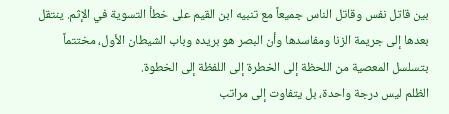بين قاتل نفس وقاتل الناس جميعاً مع تنبيه ابن القيم على خطأ التسوية في الإثم. ينتقل بعدها إلى جريمة الزنا ومفاسدها وأن البصر هو بريده وباب الشيطان الأول، مختتماً بتسلسل المعصية من اللحظة إلى الخطرة إلى اللفظة إلى الخطوة.
الظلم ليس درجة واحدة، بل يتفاوت إلى مراتب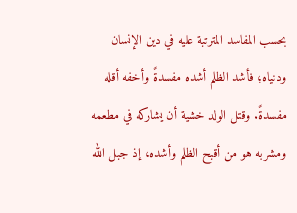بحسب المفاسد المترتبة عليه في دين الإنسان ودنياه؛ فأشد الظلم أشده مفسدةً وأخفه أقله مفسدةً. وقتل الولد خشية أن يشاركه في مطعمه ومشربه هو من أقبح الظلم وأشده، إذ جبل الله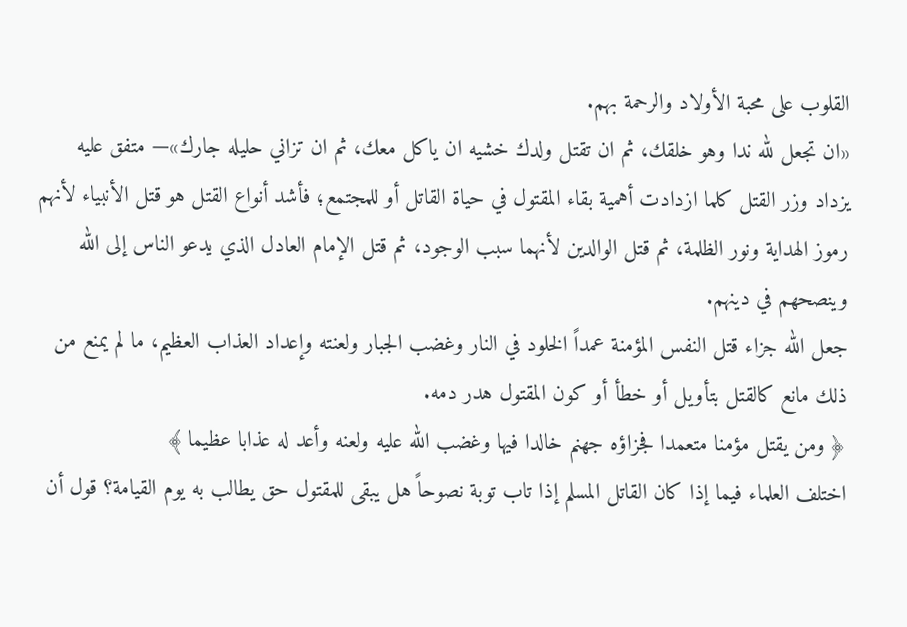القلوب على محبة الأولاد والرحمة بهم.
«ان تجعل لله ندا وهو خلقك، ثم ان تقتل ولدك خشيه ان ياكل معك، ثم ان تزاني حليله جارك»— متفق عليه
يزداد وزر القتل كلما ازدادت أهمية بقاء المقتول في حياة القاتل أو للمجتمع؛ فأشد أنواع القتل هو قتل الأنبياء لأنهم رموز الهداية ونور الظلمة، ثم قتل الوالدين لأنهما سبب الوجود، ثم قتل الإمام العادل الذي يدعو الناس إلى الله وينصحهم في دينهم.
جعل الله جزاء قتل النفس المؤمنة عمداً الخلود في النار وغضب الجبار ولعنته وإعداد العذاب العظيم، ما لم يمنع من ذلك مانع كالقتل بتأويل أو خطأ أو كون المقتول هدر دمه.
﴿ ومن يقتل مؤمنا متعمدا فجزاؤه جهنم خالدا فيها وغضب الله عليه ولعنه وأعد له عذابا عظيما ﴾
اختلف العلماء فيما إذا كان القاتل المسلم إذا تاب توبة نصوحاً هل يبقى للمقتول حق يطالب به يوم القيامة؟ قول أن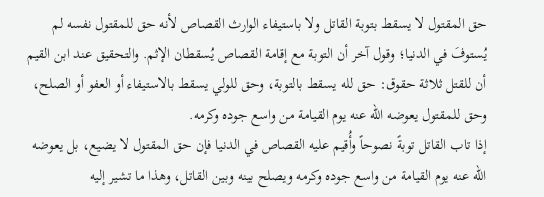حق المقتول لا يسقط بتوبة القاتل ولا باستيفاء الوارث القصاص لأنه حق للمقتول نفسه لم يُستوفَ في الدنيا؛ وقول آخر أن التوبة مع إقامة القصاص يُسقطان الإثم. والتحقيق عند ابن القيم أن للقتل ثلاثة حقوق: حق لله يسقط بالتوبة، وحق للولي يسقط بالاستيفاء أو العفو أو الصلح، وحق للمقتول يعوضه الله عنه يوم القيامة من واسع جوده وكرمه.
إذا تاب القاتل توبةً نصوحاً وأُقيم عليه القصاص في الدنيا فإن حق المقتول لا يضيع، بل يعوضه الله عنه يوم القيامة من واسع جوده وكرمه ويصلح بينه وبين القاتل، وهذا ما تشير إليه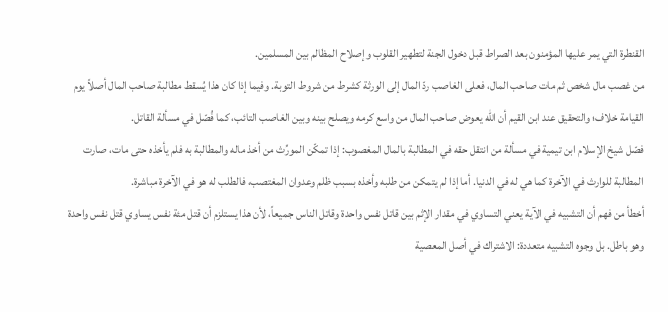القنطرة التي يمر عليها المؤمنون بعد الصراط قبل دخول الجنة لتطهير القلوب وإصلاح المظالم بين المسلمين.
من غصب مال شخص ثم مات صاحب المال، فعلى الغاصب ردّ المال إلى الورثة كشرط من شروط التوبة. وفيما إذا كان هذا يُسقط مطالبة صاحب المال أصلاً يوم القيامة خلاف؛ والتحقيق عند ابن القيم أن الله يعوض صاحب المال من واسع كرمه ويصلح بينه وبين الغاصب التائب، كما فُصّل في مسألة القاتل.
فصّل شيخ الإسلام ابن تيمية في مسألة من انتقل حقه في المطالبة بالمال المغصوب: إذا تمكّن المورِّث من أخذ ماله والمطالبة به فلم يأخذه حتى مات، صارت المطالبة للوارث في الآخرة كما هي له في الدنيا. أما إذا لم يتمكن من طلبه وأخذه بسبب ظلم وعدوان المغتصب، فالطلب له هو في الآخرة مباشرة.
أخطأ من فهم أن التشبيه في الآية يعني التساوي في مقدار الإثم بين قاتل نفس واحدة وقاتل الناس جميعاً، لأن هذا يستلزم أن قتل مئة نفس يساوي قتل نفس واحدة وهو باطل. بل وجوه التشبيه متعددة: الاشتراك في أصل المعصية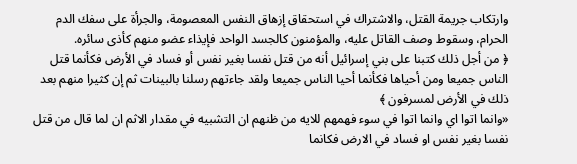وارتكاب جريمة القتل، والاشتراك في استحقاق إزهاق النفس المعصومة، والجرأة على سفك الدم الحرام، وسقوط وصف القاتل عليه، والمؤمنون كالجسد الواحد فإيذاء عضو منهم كأذى سائره.
﴿ من أجل ذلك كتبنا على بني إسرائيل أنه من قتل نفسا بغير نفس أو فساد في الأرض فكأنما قتل الناس جميعا ومن أحياها فكأنما أحيا الناس جميعا ولقد جاءتهم رسلنا بالبينات ثم إن كثيرا منهم بعد ذلك في الأرض لمسرفون ﴾
«وانما اتوا اي وانما اتوا في سوء فهمهم للايه من ظنهم ان التشبيه في مقدار الاثم ان لما قال من قتل نفسا بغير نفس او فساد في الارض فكانما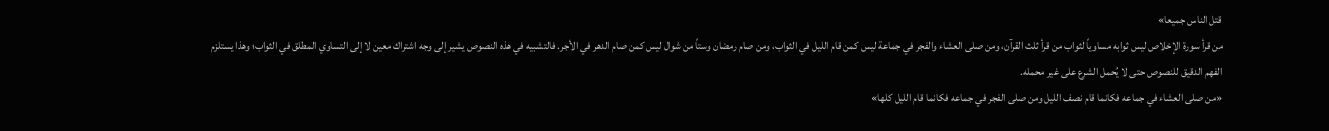قتل الناس جميعا»
من قرأ سورة الإخلاص ليس ثوابه مساوياً لثواب من قرأ ثلث القرآن، ومن صلى العشاء والفجر في جماعة ليس كمن قام الليل في الثواب، ومن صام رمضان وستاً من شوال ليس كمن صام الدهر في الأجر. فالتشبيه في هذه النصوص يشير إلى وجه اشتراك معين لا إلى التساوي المطلق في الثواب؛ وهذا يستلزم الفهم الدقيق للنصوص حتى لا يُحمل الشرع على غير محمله.
«من صلى العشاء في جماعه فكانما قام نصف الليل ومن صلى الفجر في جماعه فكانما قام الليل كلها»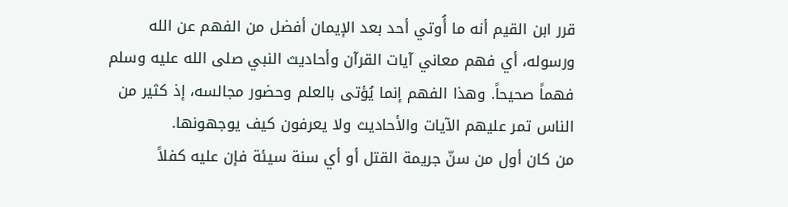قرر ابن القيم أنه ما أُوتي أحد بعد الإيمان أفضل من الفهم عن الله ورسوله، أي فهم معاني آيات القرآن وأحاديث النبي صلى الله عليه وسلم فهماً صحيحاً. وهذا الفهم إنما يُؤتى بالعلم وحضور مجالسه، إذ كثير من الناس تمر عليهم الآيات والأحاديث ولا يعرفون كيف يوجهونها.
من كان أول من سنّ جريمة القتل أو أي سنة سيئة فإن عليه كفلاً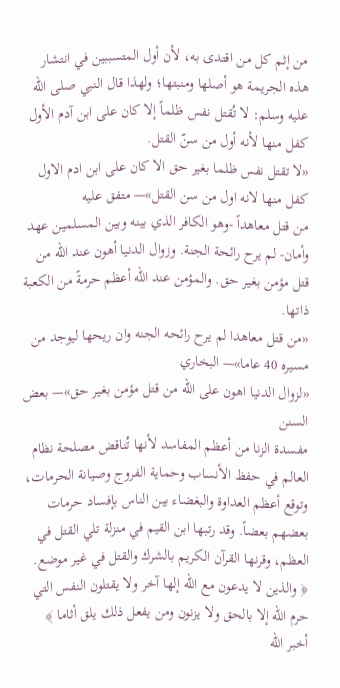من إثم كل من اقتدى به، لأن أول المتسببين في انتشار هذه الجريمة هو أصلها ومنبتها؛ ولهذا قال النبي صلى الله عليه وسلم: لا تُقتل نفس ظلماً إلا كان على ابن آدم الأول كفل منها لأنه أول من سنّ القتل.
«لا تقتل نفس ظلما بغير حق الا كان على ابن ادم الاول كفل منها لانه اول من سن القتل»— متفق عليه
من قتل معاهداً -وهو الكافر الذي بينه وبين المسلمين عهد وأمان- لم يرح رائحة الجنة. وزوال الدنيا أهون عند الله من قتل مؤمن بغير حق. والمؤمن عند الله أعظم حرمةً من الكعبة ذاتها.
«من قتل معاهدا لم يرح رائحه الجنه وان ريحها ليوجد من مسيره 40 عاما»— البخاري
«لزوال الدنيا اهون على الله من قتل مؤمن بغير حق»— بعض السنن
مفسدة الزنا من أعظم المفاسد لأنها تُناقض مصلحة نظام العالم في حفظ الأنساب وحماية الفروج وصيانة الحرمات، وتوقع أعظم العداوة والبغضاء بين الناس بإفساد حرمات بعضهم بعضاً. وقد رتبها ابن القيم في منزلة تلي القتل في العظم، وقرنها القرآن الكريم بالشرك والقتل في غير موضع.
﴿ والذين لا يدعون مع الله إلها آخر ولا يقتلون النفس التي حرم الله إلا بالحق ولا يزنون ومن يفعل ذلك يلق أثاما ﴾
أخبر الله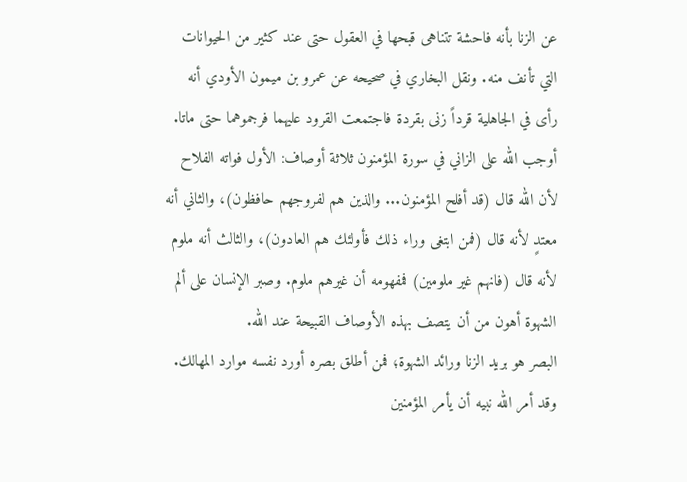عن الزنا بأنه فاحشة تتناهى قبحها في العقول حتى عند كثير من الحيوانات التي تأنف منه. ونقل البخاري في صحيحه عن عمرو بن ميمون الأودي أنه رأى في الجاهلية قرداً زنى بقردة فاجتمعت القرود عليهما فرجموهما حتى ماتا.
أوجب الله على الزاني في سورة المؤمنون ثلاثة أوصاف: الأول فواته الفلاح لأن الله قال (قد أفلح المؤمنون... والذين هم لفروجهم حافظون)، والثاني أنه معتدٍ لأنه قال (فمن ابتغى وراء ذلك فأولئك هم العادون)، والثالث أنه ملوم لأنه قال (فانهم غير ملومين) فمفهومه أن غيرهم ملوم. وصبر الإنسان على ألم الشهوة أهون من أن يتصف بهذه الأوصاف القبيحة عند الله.
البصر هو بريد الزنا ورائد الشهوة؛ فمن أطلق بصره أورد نفسه موارد المهالك. وقد أمر الله نبيه أن يأمر المؤمنين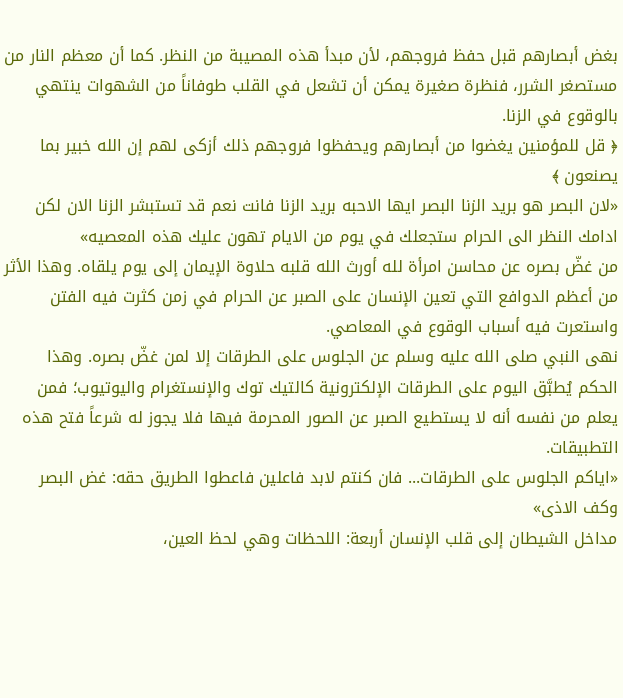بغض أبصارهم قبل حفظ فروجهم، لأن مبدأ هذه المصيبة من النظر. كما أن معظم النار من مستصغر الشرر، فنظرة صغيرة يمكن أن تشعل في القلب طوفاناً من الشهوات ينتهي بالوقوع في الزنا.
﴿ قل للمؤمنين يغضوا من أبصارهم ويحفظوا فروجهم ذلك أزكى لهم إن الله خبير بما يصنعون ﴾
«لان البصر هو بريد الزنا البصر ايها الاحبه بريد الزنا فانت نعم قد تستبشر الزنا الان لكن ادامك النظر الى الحرام ستجعلك في يوم من الايام تهون عليك هذه المعصيه»
من غضّ بصره عن محاسن امرأة لله أورث الله قلبه حلاوة الإيمان إلى يوم يلقاه. وهذا الأثر من أعظم الدوافع التي تعين الإنسان على الصبر عن الحرام في زمن كثرت فيه الفتن واستعرت فيه أسباب الوقوع في المعاصي.
نهى النبي صلى الله عليه وسلم عن الجلوس على الطرقات إلا لمن غضّ بصره. وهذا الحكم يُطبَّق اليوم على الطرقات الإلكترونية كالتيك توك والإنستغرام واليوتيوب؛ فمن يعلم من نفسه أنه لا يستطيع الصبر عن الصور المحرمة فيها فلا يجوز له شرعاً فتح هذه التطبيقات.
«اياكم الجلوس على الطرقات... فان كنتم لابد فاعلين فاعطوا الطريق حقه: غض البصر وكف الاذى»
مداخل الشيطان إلى قلب الإنسان أربعة: اللحظات وهي لحظ العين،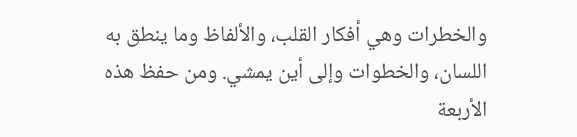والخطرات وهي أفكار القلب، والألفاظ وما ينطق به اللسان، والخطوات وإلى أين يمشي. ومن حفظ هذه الأربعة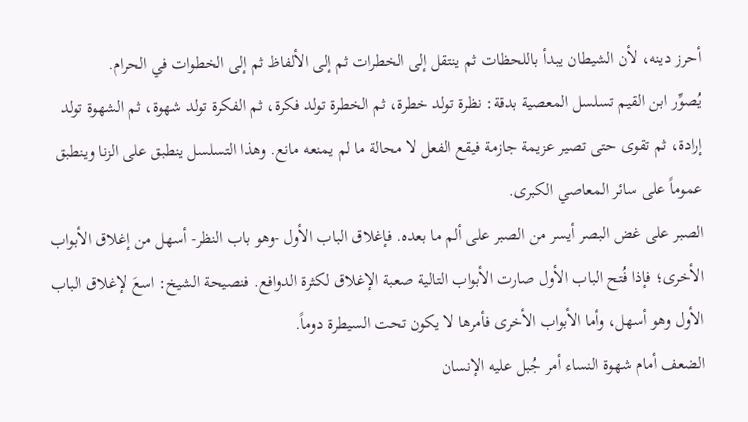أحرز دينه، لأن الشيطان يبدأ باللحظات ثم ينتقل إلى الخطرات ثم إلى الألفاظ ثم إلى الخطوات في الحرام.
يُصوِّر ابن القيم تسلسل المعصية بدقة: نظرة تولد خطرة، ثم الخطرة تولد فكرة، ثم الفكرة تولد شهوة، ثم الشهوة تولد إرادة، ثم تقوى حتى تصير عزيمة جازمة فيقع الفعل لا محالة ما لم يمنعه مانع. وهذا التسلسل ينطبق على الزنا وينطبق عموماً على سائر المعاصي الكبرى.
الصبر على غض البصر أيسر من الصبر على ألم ما بعده. فإغلاق الباب الأول -وهو باب النظر- أسهل من إغلاق الأبواب الأخرى؛ فإذا فُتح الباب الأول صارت الأبواب التالية صعبة الإغلاق لكثرة الدوافع. فنصيحة الشيخ: اسعَ لإغلاق الباب الأول وهو أسهل، وأما الأبواب الأخرى فأمرها لا يكون تحت السيطرة دوماً.
الضعف أمام شهوة النساء أمر جُبل عليه الإنسان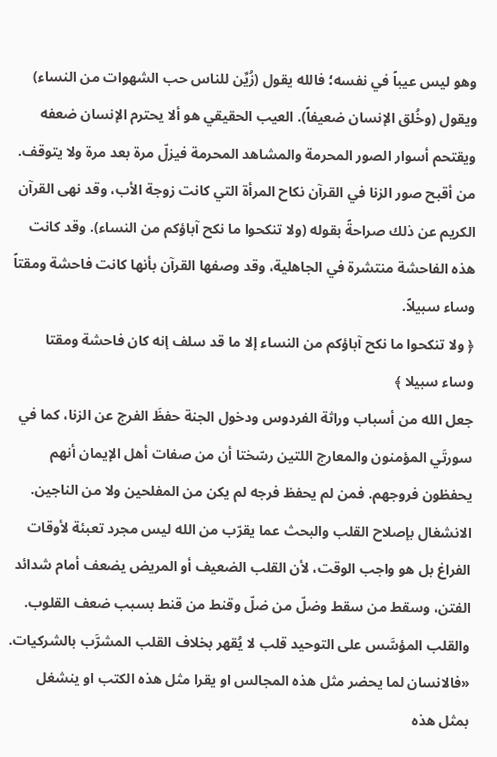وهو ليس عيباً في نفسه؛ فالله يقول (زُيِّن للناس حب الشهوات من النساء) ويقول (وخُلق الإنسان ضعيفاً). العيب الحقيقي هو ألا يحترم الإنسان ضعفه ويقتحم أسوار الصور المحرمة والمشاهد المحرمة فيزلّ مرة بعد مرة ولا يتوقف.
من أقبح صور الزنا في القرآن نكاح المرأة التي كانت زوجة الأب، وقد نهى القرآن الكريم عن ذلك صراحةً بقوله (ولا تنكحوا ما نكح آباؤكم من النساء). وقد كانت هذه الفاحشة منتشرة في الجاهلية، وقد وصفها القرآن بأنها كانت فاحشة ومقتاً وساء سبيلاً.
﴿ ولا تنكحوا ما نكح آباؤكم من النساء إلا ما قد سلف إنه كان فاحشة ومقتا وساء سبيلا ﴾
جعل الله من أسباب وراثة الفردوس ودخول الجنة حفظَ الفرج عن الزنا، كما في سورتَي المؤمنون والمعارج اللتين رسّختا أن من صفات أهل الإيمان أنهم يحفظون فروجهم. فمن لم يحفظ فرجه لم يكن من المفلحين ولا من الناجين.
الانشغال بإصلاح القلب والبحث عما يقرّب من الله ليس مجرد تعبئة لأوقات الفراغ بل هو واجب الوقت، لأن القلب الضعيف أو المريض يضعف أمام شدائد الفتن، وسقط من سقط وضلّ من ضلّ وقنط من قنط بسبب ضعف القلوب. والقلب المؤسَّس على التوحيد قلب لا يُقهر بخلاف القلب المشرَّب بالشركيات.
«فالانسان لما يحضر مثل هذه المجالس او يقرا مثل هذه الكتب او ينشغل بمثل هذه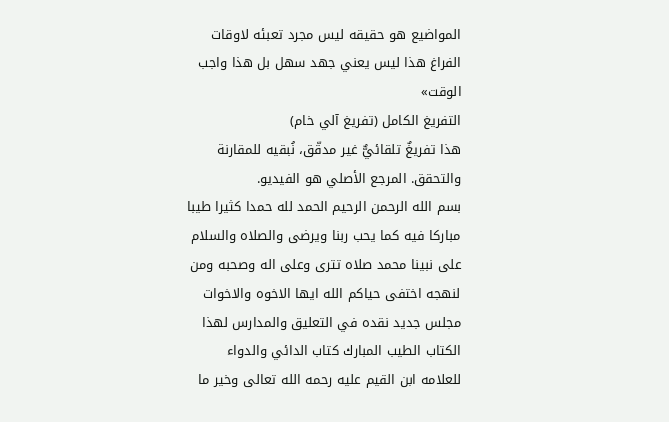المواضيع هو حقيقه ليس مجرد تعبئه لاوقات الفراغ هذا ليس يعني جهد سهل بل هذا واجب الوقت»
التفريغ الكامل (تفريغ آلي خام)
هذا تفريغٌ تلقائيٌّ غير مدقّق، نُبقيه للمقارنة والتحقق. المرجع الأصلي هو الفيديو.
بسم الله الرحمن الرحيم الحمد لله حمدا كثيرا طيبا مباركا فيه كما يحب ربنا ويرضى والصلاه والسلام على نبينا محمد صلاه تترى وعلى اله وصحبه ومن لنهجه اختفى حياكم الله ايها الاخوه والاخوات مجلس جديد نقده في التعليق والمدارس لهذا الكتاب الطيب المبارك كتاب الدائي والدواء للعلامه ابن القيم عليه رحمه الله تعالى وخير ما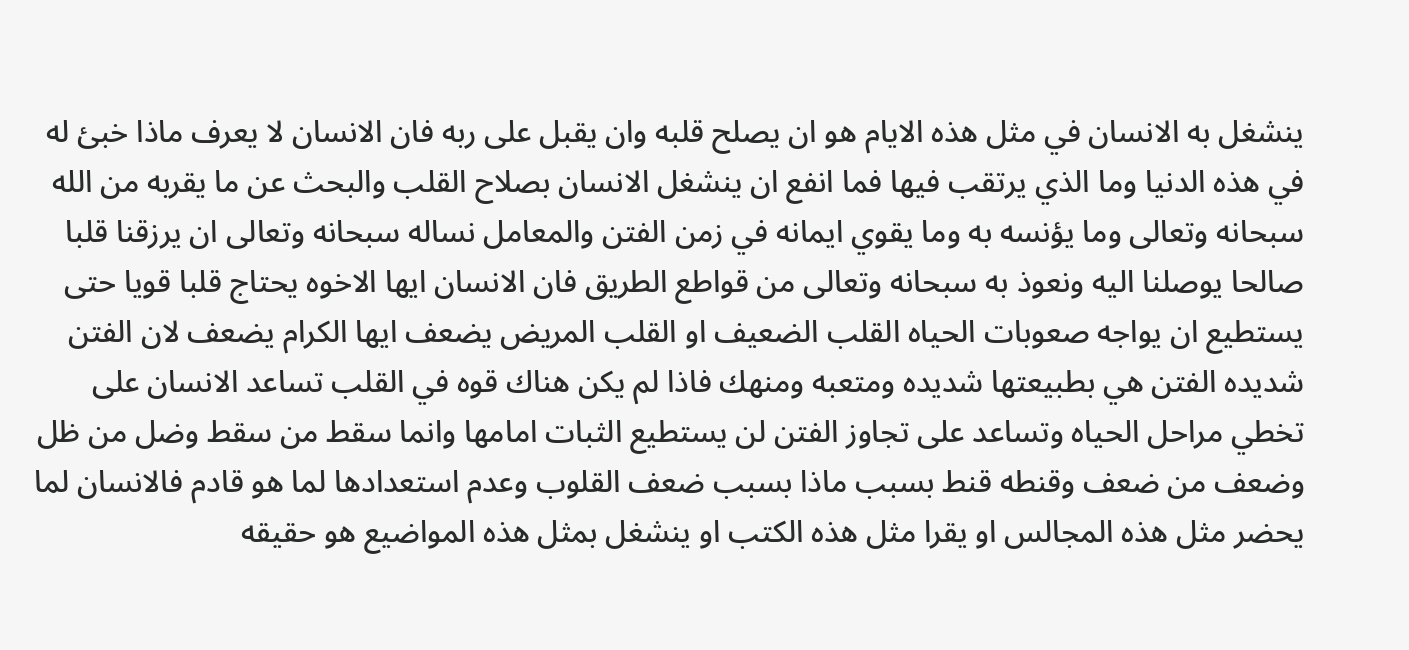ينشغل به الانسان في مثل هذه الايام هو ان يصلح قلبه وان يقبل على ربه فان الانسان لا يعرف ماذا خبئ له في هذه الدنيا وما الذي يرتقب فيها فما انفع ان ينشغل الانسان بصلاح القلب والبحث عن ما يقربه من الله سبحانه وتعالى وما يؤنسه به وما يقوي ايمانه في زمن الفتن والمعامل نساله سبحانه وتعالى ان يرزقنا قلبا صالحا يوصلنا اليه ونعوذ به سبحانه وتعالى من قواطع الطريق فان الانسان ايها الاخوه يحتاج قلبا قويا حتى يستطيع ان يواجه صعوبات الحياه القلب الضعيف او القلب المريض يضعف ايها الكرام يضعف لان الفتن شديده الفتن هي بطبيعتها شديده ومتعبه ومنهك فاذا لم يكن هناك قوه في القلب تساعد الانسان على تخطي مراحل الحياه وتساعد على تجاوز الفتن لن يستطيع الثبات امامها وانما سقط من سقط وضل من ظل وضعف من ضعف وقنطه قنط بسبب ماذا بسبب ضعف القلوب وعدم استعدادها لما هو قادم فالانسان لما يحضر مثل هذه المجالس او يقرا مثل هذه الكتب او ينشغل بمثل هذه المواضيع هو حقيقه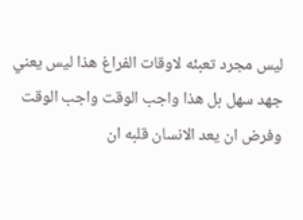ليس مجرد تعبئه لاوقات الفراغ هذا ليس يعني جهد سهل بل هذا واجب الوقت واجب الوقت وفرض ان يعد الانسان قلبه ان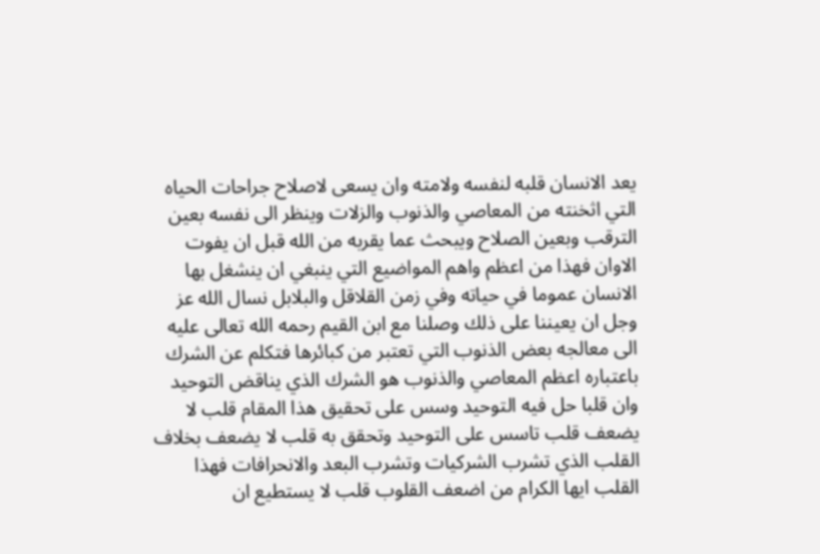يعد الانسان قلبه لنفسه ولامته وان يسعى لاصلاح جراحات الحياه التي اثخنته من المعاصي والذنوب والزلات وينظر الى نفسه بعين الترقب وبعين الصلاح ويبحث عما يقربه من الله قبل ان يفوت الاوان فهذا من اعظم واهم المواضيع التي ينبغي ان ينشغل بها الانسان عموما في حياته وفي زمن القلاقل والبلابل نسال الله عز وجل ان يعيننا على ذلك وصلنا مع ابن القيم رحمه الله تعالى عليه الى معالجه بعض الذنوب التي تعتبر من كبائرها فتكلم عن الشرك باعتباره اعظم المعاصي والذنوب هو الشرك الذي يناقض التوحيد وان قلبا حل فيه التوحيد وسس على تحقيق هذا المقام قلب لا يضعف قلب تاسس على التوحيد وتحقق به قلب لا يضعف بخلاف القلب الذي تشرب الشركيات وتشرب البعد والانحرافات فهذا القلب ايها الكرام من اضعف القلوب قلب لا يستطيع ان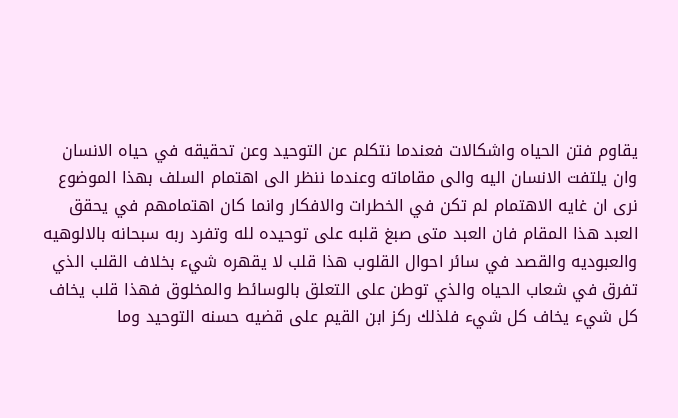يقاوم فتن الحياه واشكالات فعندما نتكلم عن التوحيد وعن تحقيقه في حياه الانسان وان يلتفت الانسان اليه والى مقاماته وعندما ننظر الى اهتمام السلف بهذا الموضوع نرى ان غايه الاهتمام لم تكن في الخطرات والافكار وانما كان اهتمامهم في يحقق العبد هذا المقام فان العبد متى صبغ قلبه على توحيده لله وتفرد ربه سبحانه بالالوهيه والعبوديه والقصد في سائر احوال القلوب هذا قلب لا يقهره شيء بخلاف القلب الذي تفرق في شعاب الحياه والذي توطن على التعلق بالوسائط والمخلوق فهذا قلب يخاف كل شيء يخاف كل شيء فلذلك ركز ابن القيم على قضيه حسنه التوحيد وما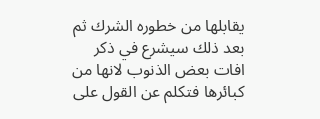يقابلها من خطوره الشرك ثم بعد ذلك سيشرع في ذكر افات بعض الذنوب لانها من كبائرها فتكلم عن القول على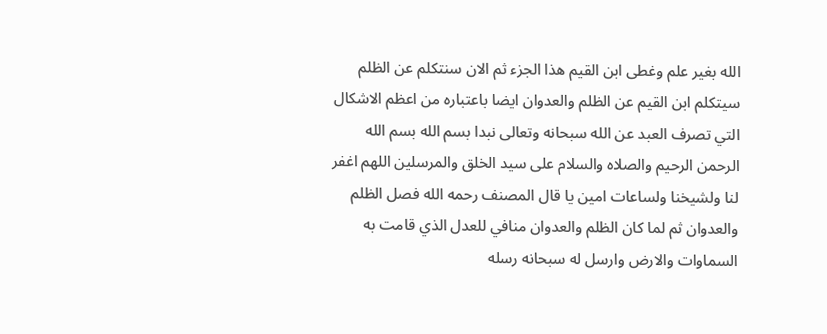الله بغير علم وغطى ابن القيم هذا الجزء ثم الان سنتكلم عن الظلم سيتكلم ابن القيم عن الظلم والعدوان ايضا باعتباره من اعظم الاشكال التي تصرف العبد عن الله سبحانه وتعالى نبدا بسم الله بسم الله الرحمن الرحيم والصلاه والسلام على سيد الخلق والمرسلين اللهم اغفر لنا ولشيخنا ولساعات امين يا قال المصنف رحمه الله فصل الظلم والعدوان ثم لما كان الظلم والعدوان منافي للعدل الذي قامت به السماوات والارض وارسل له سبحانه رسله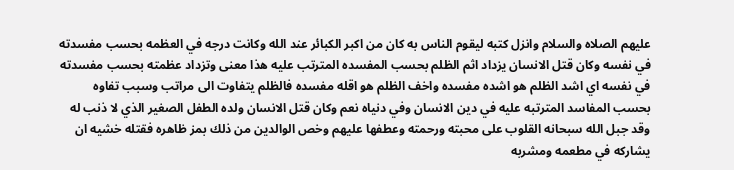عليهم الصلاه والسلام وانزل كتبه ليقوم الناس به كان من اكبر الكبائر عند الله وكانت درجه في العظمه بحسب مفسدته في نفسه وكان قتل الانسان يزداد اثم الظلم بحسب المفسده المترتب عليه هذا معنى وتزداد عظمته بحسب مفسدته في نفسه اي اشد الظلم هو اشده مفسده واخف الظلم هو اقله مفسده فالظلم يتفاوت الى مراتب وسبب تفاوه بحسب المفاسد المترتبه عليه في دين الانسان وفي دنياه نعم وكان قتل الانسان ولده الطفل الصغير الذي لا ذنب له وقد جبل الله سبحانه القلوب على محبته ورحمته وعطفها عليهم وخص الوالدين من ذلك بمز ظاهره فقتله خشيه ان يشاركه في مطعمه ومشربه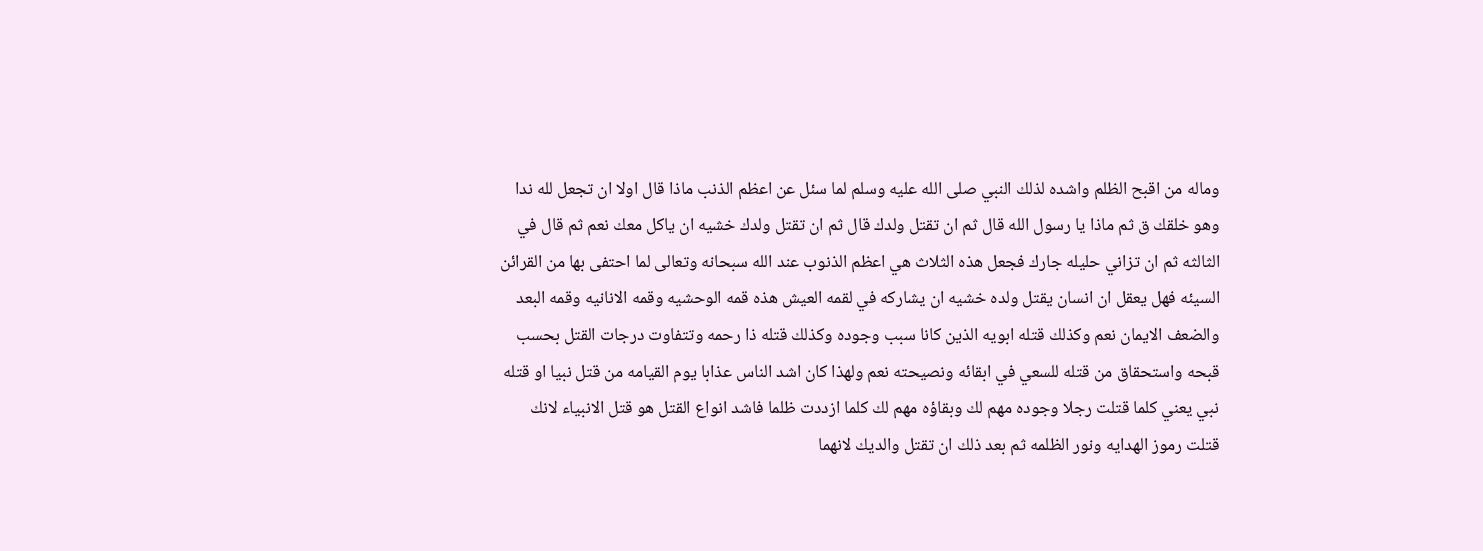وماله من اقبح الظلم واشده لذلك النبي صلى الله عليه وسلم لما سئل عن اعظم الذنب ماذا قال اولا ان تجعل لله ندا وهو خلقك ق ثم ماذا يا رسول الله قال ثم ان تقتل ولدك قال ثم ان تقتل ولدك خشيه ان ياكل معك نعم ثم قال في الثالثه ثم ان تزاني حليله جارك فجعل هذه الثلاث هي اعظم الذنوب عند الله سبحانه وتعالى لما احتفى بها من القرائن السيئه فهل يعقل ان انسان يقتل ولده خشيه ان يشاركه في لقمه العيش هذه قمه الوحشيه وقمه الانانيه وقمه البعد والضعف الايمان نعم وكذلك قتله ابويه الذين كانا سبب وجوده وكذلك قتله ذا رحمه وتتفاوت درجات القتل بحسب قبحه واستحقاق من قتله للسعي في ابقائه ونصيحته نعم ولهذا كان اشد الناس عذابا يوم القيامه من قتل نبيا او قتله نبي يعني كلما قتلت رجلا وجوده مهم لك وبقاؤه مهم لك كلما ازددت ظلما فاشد انواع القتل هو قتل الانبياء لانك قتلت رموز الهدايه ونور الظلمه ثم بعد ذلك ان تقتل والديك لانهما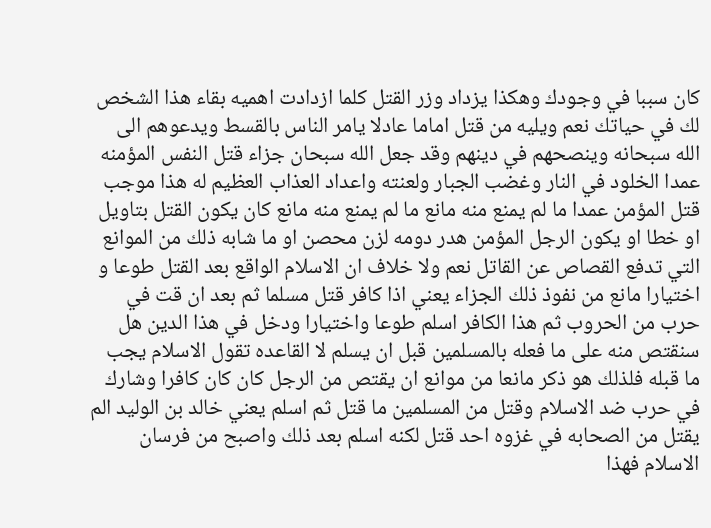كان سببا في وجودك وهكذا يزداد وزر القتل كلما ازدادت اهميه بقاء هذا الشخص لك في حياتك نعم ويليه من قتل اماما عادلا يامر الناس بالقسط ويدعوهم الى الله سبحانه وينصحهم في دينهم وقد جعل الله سبحان جزاء قتل النفس المؤمنه عمدا الخلود في النار وغضب الجبار ولعنته واعداد العذاب العظيم له هذا موجب قتل المؤمن عمدا ما لم يمنع منه مانع ما لم يمنع منه مانع كان يكون القتل بتاويل او خطا او يكون الرجل المؤمن هدر دومه لزن محصن او ما شابه ذلك من الموانع التي تدفع القصاص عن القاتل نعم ولا خلاف ان الاسلام الواقع بعد القتل طوعا و اختيارا مانع من نفوذ ذلك الجزاء يعني اذا كافر قتل مسلما ثم بعد ان قت في حرب من الحروب ثم هذا الكافر اسلم طوعا واختيارا ودخل في هذا الدين هل سنقتص منه على ما فعله بالمسلمين قبل ان يسلم لا القاعده تقول الاسلام يجب ما قبله فلذلك هو ذكر مانعا من موانع ان يقتص من الرجل كان كان كافرا وشارك في حرب ضد الاسلام وقتل من المسلمين ما قتل ثم اسلم يعني خالد بن الوليد الم يقتل من الصحابه في غزوه احد قتل لكنه اسلم بعد ذلك واصبح من فرسان الاسلام فهذا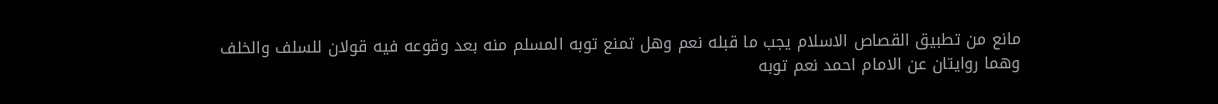مانع من تطبيق القصاص الاسلام يجب ما قبله نعم وهل تمنع توبه المسلم منه بعد وقوعه فيه قولان للسلف والخلف وهما روايتان عن الامام احمد نعم توبه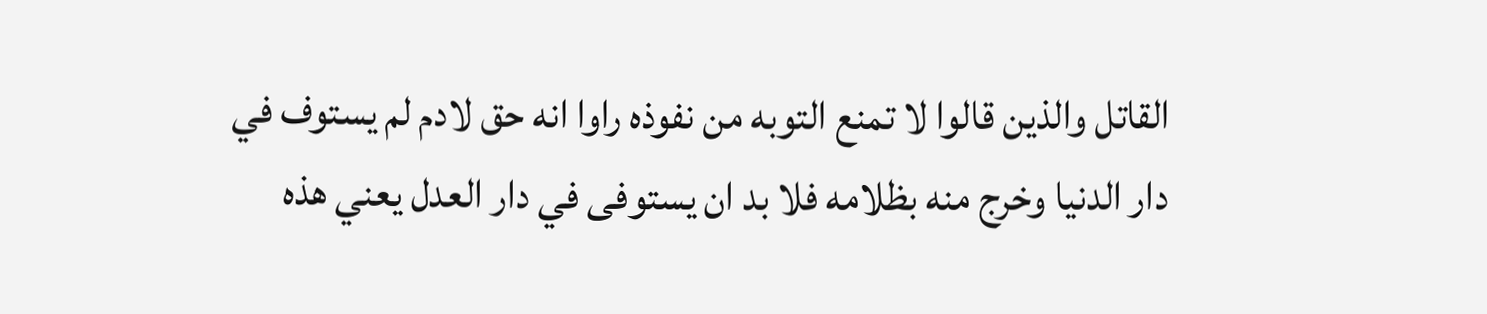القاتل والذين قالوا لا تمنع التوبه من نفوذه راوا انه حق لادم لم يستوف في دار الدنيا وخرج منه بظلامه فلا بد ان يستوفى في دار العدل يعني هذه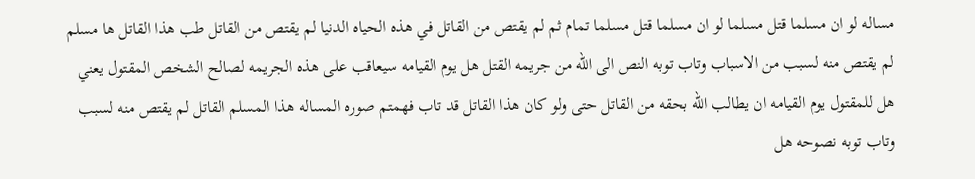مساله لو ان مسلما قتل مسلما لو ان مسلما قتل مسلما تمام ثم لم يقتص من القاتل في هذه الحياه الدنيا لم يقتص من القاتل طب هذا القاتل ها مسلم لم يقتص منه لسبب من الاسباب وتاب توبه النص الى الله من جريمه القتل هل يوم القيامه سيعاقب على هذه الجريمه لصالح الشخص المقتول يعني هل للمقتول يوم القيامه ان يطالب الله بحقه من القاتل حتى ولو كان هذا القاتل قد تاب فهمتم صوره المساله هذا المسلم القاتل لم يقتص منه لسبب وتاب توبه نصوحه هل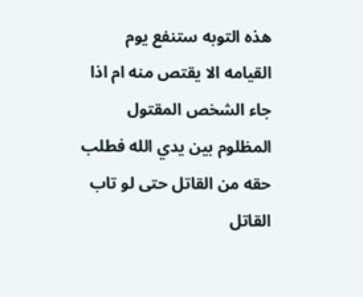هذه التوبه ستنفع يوم القيامه الا يقتص منه ام اذا جاء الشخص المقتول المظلوم بين يدي الله فطلب حقه من القاتل حتى لو تاب القاتل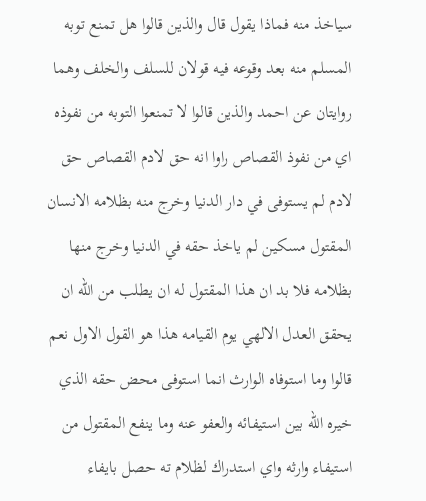سياخذ منه فماذا يقول قال والذين قالوا هل تمنع توبه المسلم منه بعد وقوعه فيه قولان للسلف والخلف وهما روايتان عن احمد والذين قالوا لا تمنعوا التوبه من نفوذه اي من نفوذ القصاص راوا انه حق لادم القصاص حق لادم لم يستوفى في دار الدنيا وخرج منه بظلامه الانسان المقتول مسكين لم ياخذ حقه في الدنيا وخرج منها بظلامه فلا بد ان هذا المقتول له ان يطلب من الله ان يحقق العدل الالهي يوم القيامه هذا هو القول الاول نعم قالوا وما استوفاه الوارث انما استوفى محض حقه الذي خيره الله بين استيفائه والعفو عنه وما ينفع المقتول من استيفاء وارثه واي استدراك لظلام ته حصل بايفاء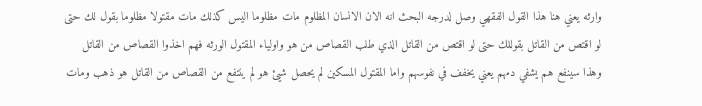وارثه يعني هنا هذا القول الفقهي وصل لدرجه البحث انه الان الانسان المظلوم مات مظلوما اليس كذلك مات مقتولا مظلوما بقول لك حتى لو اقتص من القاتل بقوللك حتى لو اقتص من القاتل الذي طلب القصاص من هو واولياء المقتول الورثه فهم اخذوا القصاص من القاتل وهذا سينفع هم يشفي دمهم يعني يخفف في نفوسهم واما المقتول المسكين لم يحصل شيئ هو لم ينتفع من القصاص من القاتل هو ذهب ومات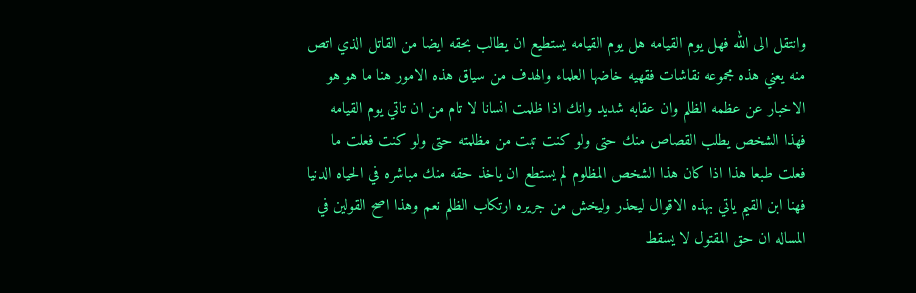وانتقل الى الله فهل يوم القيامه هل يوم القيامه يستطيع ان يطالب بحقه ايضا من القاتل الذي اتص منه يعني هذه مجموعه نقاشات فقهيه خاضها العلماء والهدف من سياق هذه الامور هنا ما هو هو الاخبار عن عظمه الظلم وان عقابه شديد وانك اذا ظلمت انسانا لا تام من ان تاتي يوم القيامه فهذا الشخص يطلب القصاص منك حتى ولو كنت تبت من مظلمته حتى ولو كنت فعلت ما فعلت طبعا هذا اذا كان هذا الشخص المظلوم لم يستطع ان ياخذ حقه منك مباشره في الحياه الدنيا فهنا ابن القيم ياتي بهذه الاقوال ليحذر وليخش من جريره ارتكاب الظلم نعم وهذا اصح القولين في المساله ان حق المقتول لا يسقط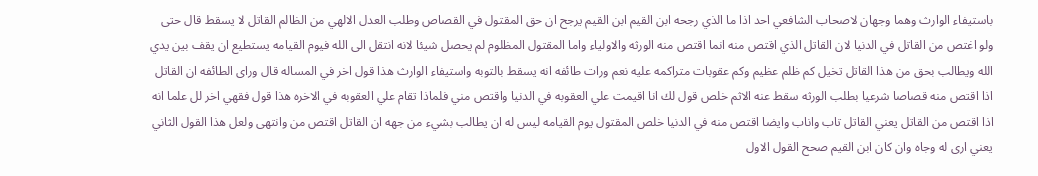باستيفاء الوارث وهما وجهان لاصحاب الشافعي احد اذا ما الذي رجحه ابن القيم ابن القيم يرجح ان حق المقتول في القصاص وطلب العدل الالهي من الظالم القاتل لا يسقط قال حتى ولو اغتص من القاتل في الدنيا لان القاتل الذي اقتص منه انما اقتص منه الورثه والاولياء واما المقتول المظلوم لم يحصل شيئا لانه انتقل الى الله فيوم القيامه يستطيع ان يقف بين يدي الله ويطالب بحق من هذا القاتل تخيل كم ظلم عظيم وكم عقوبات متراكمه عليه نعم ورات طائفه انه يسقط بالتوبه واستيفاء الوارث هذا قول اخر في المساله قال وراى الطائفه ان القاتل اذا اقتص منه قصاصا شرعيا بطلب الورثه سقط عنه الاثم خلص قول لك انا اقيمت علي العقوبه في الدنيا واقتص مني فلماذا تقام علي العقوبه في الاخره هذا قول فقهي اخر لل علما انه اذا اقتص من القاتل يعني القاتل تاب واناب وايضا اقتص منه في الدنيا خلص المقتول يوم القيامه ليس له ان يطالب بشيء من جهه ان القاتل اقتص من وانتهى ولعل هذا القول الثاني يعني ارى له وجاه وان كان ابن القيم صحح القول الاول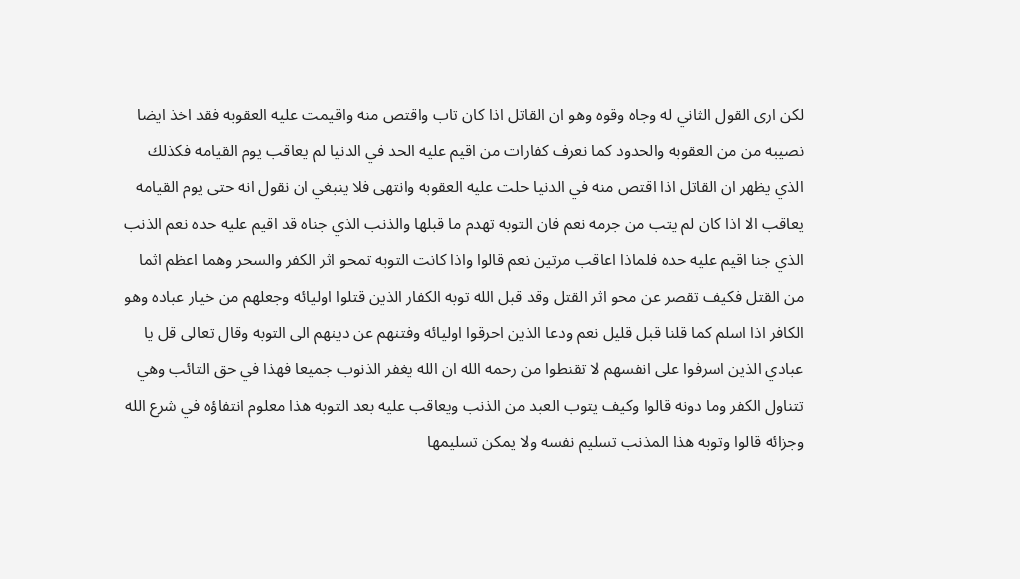لكن ارى القول الثاني له وجاه وقوه وهو ان القاتل اذا كان تاب واقتص منه واقيمت عليه العقوبه فقد اخذ ايضا نصيبه من من العقوبه والحدود كما نعرف كفارات من اقيم عليه الحد في الدنيا لم يعاقب يوم القيامه فكذلك الذي يظهر ان القاتل اذا اقتص منه في الدنيا حلت عليه العقوبه وانتهى فلا ينبغي ان نقول انه حتى يوم القيامه يعاقب الا اذا كان لم يتب من جرمه نعم فان التوبه تهدم ما قبلها والذنب الذي جناه قد اقيم عليه حده نعم الذنب الذي جنا اقيم عليه حده فلماذا اعاقب مرتين نعم قالوا واذا كانت التوبه تمحو اثر الكفر والسحر وهما اعظم اثما من القتل فكيف تقصر عن محو اثر القتل وقد قبل الله توبه الكفار الذين قتلوا اوليائه وجعلهم من خيار عباده وهو الكافر اذا اسلم كما قلنا قبل قليل نعم ودعا الذين احرقوا اوليائه وفتنهم عن دينهم الى التوبه وقال تعالى قل يا عبادي الذين اسرفوا على انفسهم لا تقنطوا من رحمه الله ان الله يغفر الذنوب جميعا فهذا في حق التائب وهي تتناول الكفر وما دونه قالوا وكيف يتوب العبد من الذنب ويعاقب عليه بعد التوبه هذا معلوم انتفاؤه في شرع الله وجزائه قالوا وتوبه هذا المذنب تسليم نفسه ولا يمكن تسليمها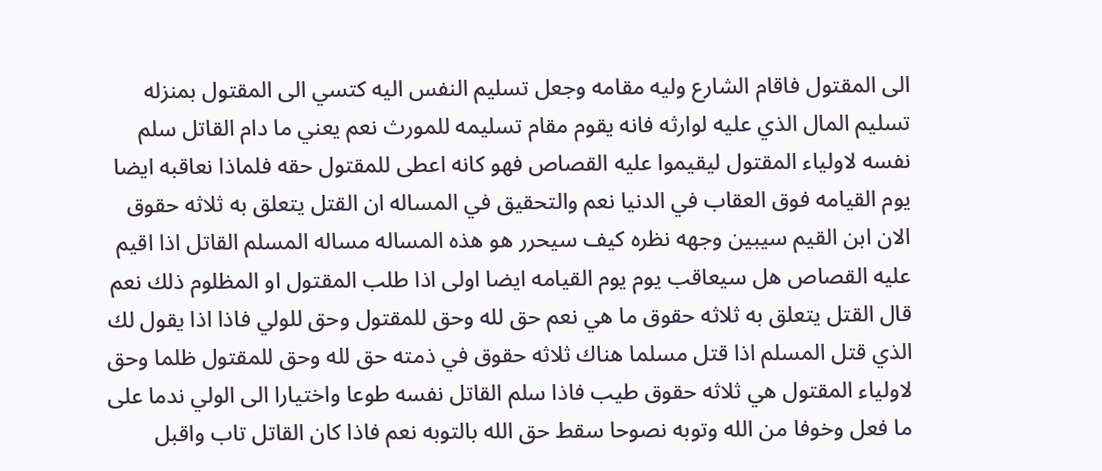الى المقتول فاقام الشارع وليه مقامه وجعل تسليم النفس اليه كتسي الى المقتول بمنزله تسليم المال الذي عليه لوارثه فانه يقوم مقام تسليمه للمورث نعم يعني ما دام القاتل سلم نفسه لاولياء المقتول ليقيموا عليه القصاص فهو كانه اعطى للمقتول حقه فلماذا نعاقبه ايضا يوم القيامه فوق العقاب في الدنيا نعم والتحقيق في المساله ان القتل يتعلق به ثلاثه حقوق الان ابن القيم سيبين وجهه نظره كيف سيحرر هو هذه المساله مساله المسلم القاتل اذا اقيم عليه القصاص هل سيعاقب يوم يوم القيامه ايضا اولى اذا طلب المقتول او المظلوم ذلك نعم قال القتل يتعلق به ثلاثه حقوق ما هي نعم حق لله وحق للمقتول وحق للولي فاذا اذا يقول لك الذي قتل المسلم اذا قتل مسلما هناك ثلاثه حقوق في ذمته حق لله وحق للمقتول ظلما وحق لاولياء المقتول هي ثلاثه حقوق طيب فاذا سلم القاتل نفسه طوعا واختيارا الى الولي ندما على ما فعل وخوفا من الله وتوبه نصوحا سقط حق الله بالتوبه نعم فاذا كان القاتل تاب واقبل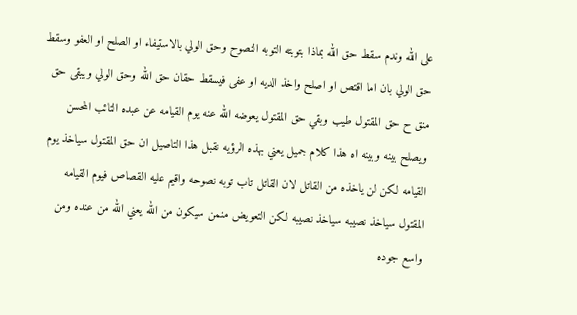على الله وندم سقط حق الله بماذا بتوبته التوبه النصوح وحق الولي بالاستيفاء او الصلح او العفو وسقط حق الولي بان اما اقتص او اصلح واخذ الديه او عفى فيسقط حقان حق الله وحق الولي ويبقى حق منق ح حق المقتول طيب وبقي حق المقتول يعوضه الله عنه يوم القيامه عن عبده التائب المحسن ويصلح بينه وبينه اه هذا كلام جميل يعني بهذه الرؤيه نقبل هذا التاصيل ان حق المقتول سياخذ يوم القيامه لكن لن ياخذه من القاتل لان القاتل تاب توبه نصوحه واقيم عليه القصاص فيوم القيامه المقتول سياخذ نصيبه سياخذ نصيبه لكن التعويض منمن سيكون من الله يعني الله من عنده ومن واسع جوده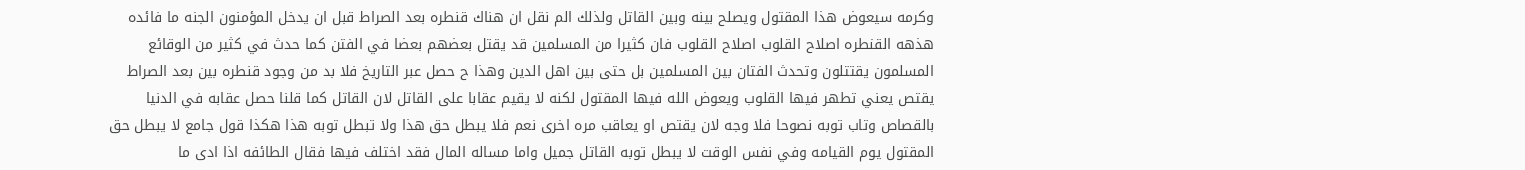وكرمه سيعوض هذا المقتول ويصلح بينه وبين القاتل ولذلك الم نقل ان هناك قنطره بعد الصراط قبل ان يدخل المؤمنون الجنه ما فائده هذهه القنطره اصلاح القلوب اصلاح القلوب فان كثيرا من المسلمين قد يقتل بعضهم بعضا في الفتن كما حدث في كثير من الوقائع المسلمون يقتتلون وتحدث الفتان بين المسلمين بل حتى بين اهل الدين وهذا ح حصل عبر التاريخ فلا بد من وجود قنطره بين بعد الصراط يقتص يعني تطهر فيها القلوب ويعوض الله فيها المقتول لكنه لا يقيم عقابا على القاتل لان القاتل كما قلنا حصل عقابه في الدنيا بالقصاص وتاب توبه نصوحا فلا وجه لان يقتص او يعاقب مره اخرى نعم فلا يبطل حق هذا ولا تبطل توبه هذا هكذا قول جامع لا يبطل حق المقتول يوم القيامه وفي نفس الوقت لا يبطل توبه القاتل جميل واما مساله المال فقد اختلف فيها فقال الطائفه اذا ادى ما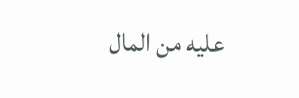عليه من المال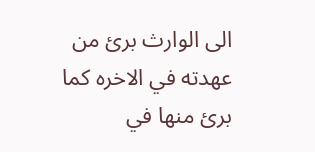الى الوارث برئ من عهدته في الاخره كما برئ منها في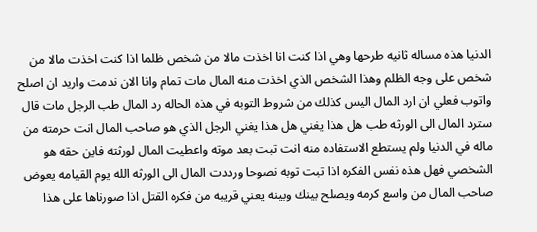الدنيا هذه مساله ثانيه طرحها وهي اذا كنت انا اخذت مالا من شخص ظلما اذا كنت اخذت مالا من شخص على وجه الظلم وهذا الشخص الذي اخذت منه المال مات تمام وانا الان ندمت واريد ان اصلح واتوب فعلي ان ارد المال اليس كذلك من شروط التوبه في هذه الحاله رد المال طب الرجل مات قال سترد المال الى الورثه طب هل هذا يغني هل هذا يغني الرجل الذي هو صاحب المال انت حرمته من ماله في الدنيا ولم يستطع الاستفاده منه انت تبت بعد موته واعطيت المال لورثته فاين حقه هو الشخصي فهل هذه نفس الفكره اذا تبت توبه نصوحا ورددت المال الى الورثه الله يوم القيامه يعوض صاحب المال من واسع كرمه ويصلح بينك وبينه يعني قريبه من فكره القتل اذا صورناها على هذا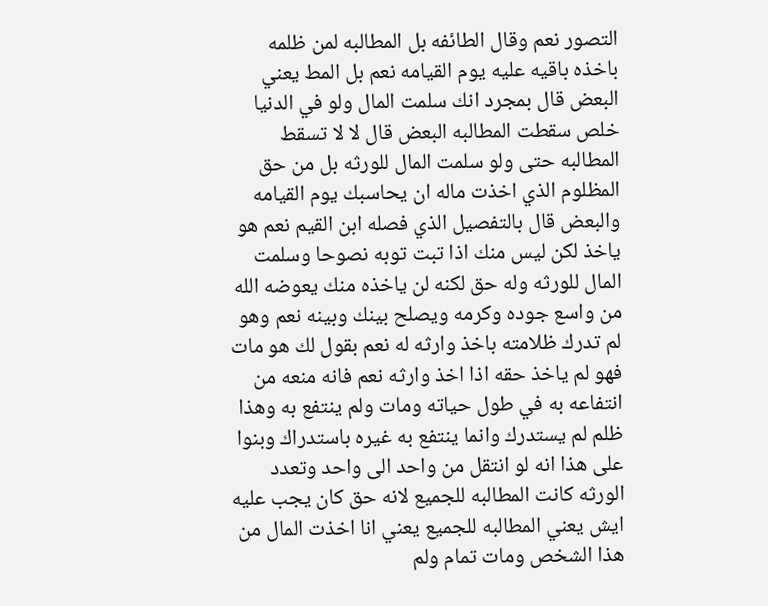التصور نعم وقال الطائفه بل المطالبه لمن ظلمه باخذه باقيه عليه يوم القيامه نعم بل المط يعني البعض قال بمجرد انك سلمت المال ولو في الدنيا خلص سقطت المطالبه البعض قال لا لا تسقط المطالبه حتى ولو سلمت المال للورثه بل من حق المظلوم الذي اخذت ماله ان يحاسبك يوم القيامه والبعض قال بالتفصيل الذي فصله ابن القيم نعم هو ياخذ لكن ليس منك اذا تبت توبه نصوحا وسلمت المال للورثه وله حق لكنه لن ياخذه منك يعوضه الله من واسع جوده وكرمه ويصلح بينك وبينه نعم وهو لم تدرك ظلامته باخذ وارثه له نعم بقول لك هو مات فهو لم ياخذ حقه اذا اخذ وارثه نعم فانه منعه من انتفاعه به في طول حياته ومات ولم ينتفع به وهذا ظلم لم يستدرك وانما ينتفع به غيره باستدراك وبنوا على هذا انه لو انتقل من واحد الى واحد وتعدد الورثه كانت المطالبه للجميع لانه حق كان يجب عليه ايش يعني المطالبه للجميع يعني انا اخذت المال من هذا الشخص ومات تمام ولم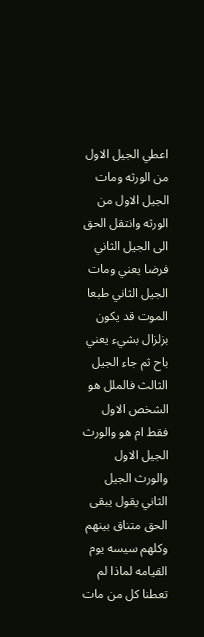اعطي الجيل الاول من الورثه ومات الجيل الاول من الورثه وانتقل الحق الى الجيل الثاني فرضا يعني ومات الجيل الثاني طبعا الموت قد يكون بزلزال بشيء يعني باح ثم جاء الجيل الثالث فالملل هو الشخص الاول فقط ام هو والورث الجيل الاول والورث الجيل الثاني يقول يبقى الحق متناق بينهم وكلهم سيسه يوم القيامه لماذا لم تعطنا كل من مات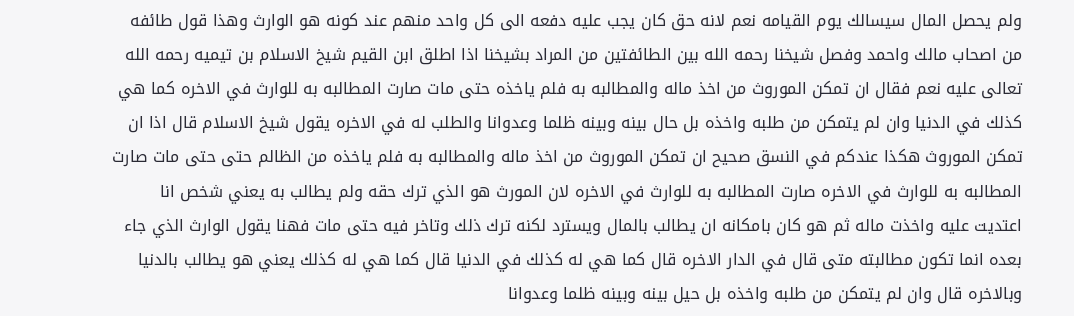ولم يحصل المال سيسالك يوم القيامه نعم لانه حق كان يجب عليه دفعه الى كل واحد منهم عند كونه هو الوارث وهذا قول طائفه من اصحاب مالك واحمد وفصل شيخنا رحمه الله بين الطائفتين من المراد بشيخنا اذا اطلق ابن القيم شيخ الاسلام بن تيميه رحمه الله تعالى عليه نعم فقال ان تمكن الموروث من اخذ ماله والمطالبه به فلم ياخذه حتى مات صارت المطالبه به للوارث في الاخره كما هي كذلك في الدنيا وان لم يتمكن من طلبه واخذه بل حال بينه وبينه ظلما وعدوانا والطلب له في الاخره يقول شيخ الاسلام قال اذا ان تمكن الموروث هكذا عندكم في النسق صحيح ان تمكن الموروث من اخذ ماله والمطالبه به فلم ياخذه من الظالم حتى حتى مات صارت المطالبه به للوارث في الاخره صارت المطالبه به للوارث في الاخره لان المورث هو الذي ترك حقه ولم يطالب به يعني شخص انا اعتديت عليه واخذت ماله ثم هو كان بامكانه ان يطالب بالمال ويسترد لكنه ترك ذلك وتاخر فيه حتى مات فهنا يقول الوارث الذي جاء بعده انما تكون مطالبته متى قال في الدار الاخره قال كما هي له كذلك في الدنيا قال كما هي له كذلك يعني هو يطالب بالدنيا وبالاخره قال وان لم يتمكن من طلبه واخذه بل حيل بينه وبينه ظلما وعدوانا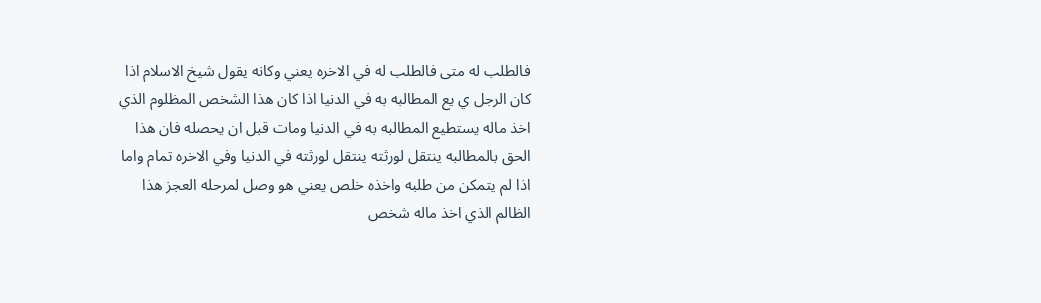فالطلب له متى فالطلب له في الاخره يعني وكانه يقول شيخ الاسلام اذا كان الرجل ي يع المطالبه به في الدنيا اذا كان هذا الشخص المظلوم الذي اخذ ماله يستطيع المطالبه به في الدنيا ومات قبل ان يحصله فان هذا الحق بالمطالبه ينتقل لورثته ينتقل لورثته في الدنيا وفي الاخره تمام واما اذا لم يتمكن من طلبه واخذه خلص يعني هو وصل لمرحله العجز هذا الظالم الذي اخذ ماله شخص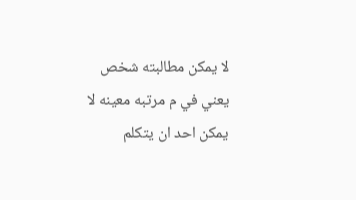لا يمكن مطالبته شخص يعني في م مرتبه معينه لا يمكن احد ان يتكلم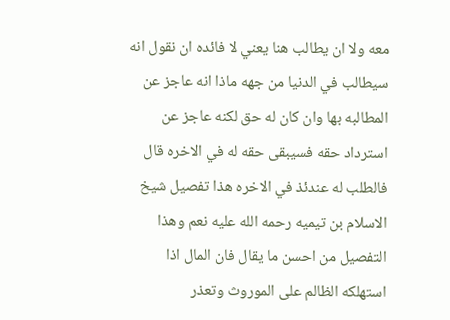معه ولا ان يطالب هنا يعني لا فائده ان نقول انه سيطالب في الدنيا من جهه ماذا انه عاجز عن المطالبه بها وان كان له حق لكنه عاجز عن استرداد حقه فسيبقى حقه له في الاخره قال فالطلب له عندئذ في الاخره هذا تفصيل شيخ الاسلام بن تيميه رحمه الله عليه نعم وهذا التفصيل من احسن ما يقال فان المال اذا استهلكه الظالم على الموروث وتعذر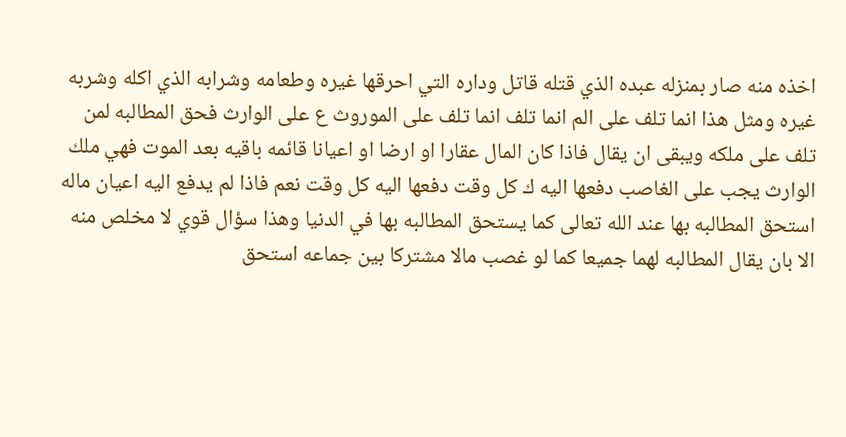اخذه منه صار بمنزله عبده الذي قتله قاتل وداره التي احرقها غيره وطعامه وشرابه الذي اكله وشربه غيره ومثل هذا انما تلف على الم انما تلف انما تلف على الموروث ع على الوارث فحق المطالبه لمن تلف على ملكه ويبقى ان يقال فاذا كان المال عقارا او ارضا او اعيانا قائمه باقيه بعد الموت فهي ملك الوارث يجب على الغاصب دفعها اليه ك كل وقت دفعها اليه كل وقت نعم فاذا لم يدفع اليه اعيان ماله استحق المطالبه بها عند الله تعالى كما يستحق المطالبه بها في الدنيا وهذا سؤال قوي لا مخلص منه الا بان يقال المطالبه لهما جميعا كما لو غصب مالا مشتركا بين جماعه استحق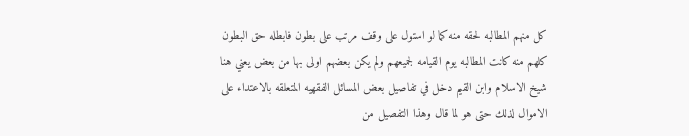كل منهم المطالبه لحقه منه كما لو استول على وقف مرتب على بطون فابطله حق البطون كلهم منه كانت المطالبه يوم القيامه لجميعهم ولم يكن بعضهم اولى بها من بعض يعني هنا شيخ الاسلام وابن القيم دخل في تفاصيل بعض المسائل الفقهيه المتعلقه بالاعتداء على الاموال لذلك حتى هو لما قال وهذا التفصيل من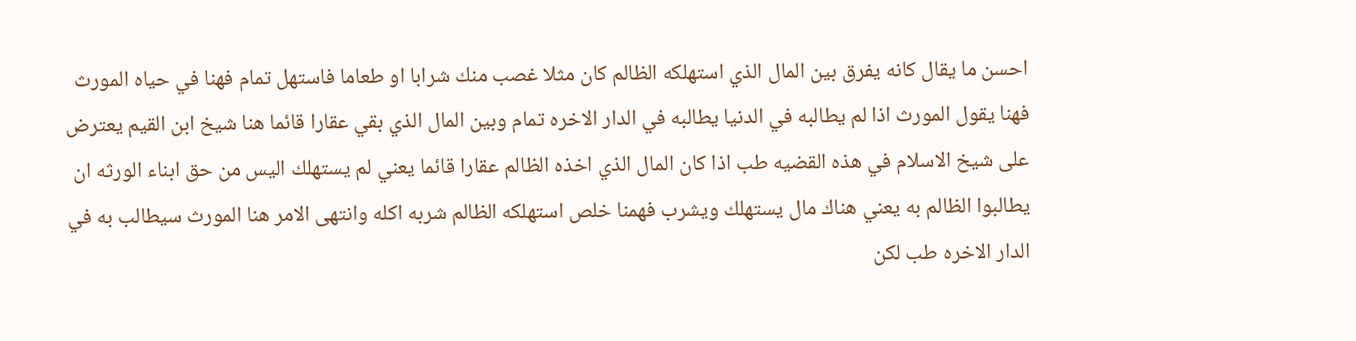احسن ما يقال كانه يفرق بين المال الذي استهلكه الظالم كان مثلا غصب منك شرابا او طعاما فاستهل تمام فهنا في حياه المورث فهنا يقول المورث اذا لم يطالبه في الدنيا يطالبه في الدار الاخره تمام وبين المال الذي بقي عقارا قائما هنا شيخ ابن القيم يعترض على شيخ الاسلام في هذه القضيه طب اذا كان المال الذي اخذه الظالم عقارا قائما يعني لم يستهلك اليس من حق ابناء الورثه ان يطالبوا الظالم به يعني هناك مال يستهلك ويشرب فهمنا خلص استهلكه الظالم شربه اكله وانتهى الامر هنا المورث سيطالب به في الدار الاخره طب لكن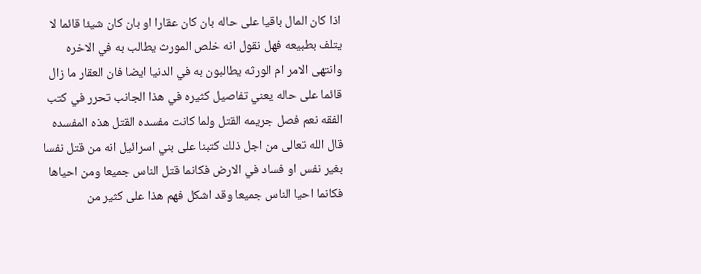اذا كان المال باقيا على حاله بان كان عقارا او بان كان شيئا قائما لا يتلف بطبيعه فهل نقول انه خلص المورث يطالب به في الاخره وانتهى الامر ام الورثه يطالبون به في الدنيا ايضا فان العقار ما زال قائما على حاله يعني تفاصيل كثيره في هذا الجانب تحرر في كتب الفقه نعم فصل جريمه القتل ولما كانت مفسده القتل هذه المفسده قال الله تعالى من اجل ذلك كتبنا على بني اسرائيل انه من قتل نفسا بغير نفس او فساد في الارض فكانما قتل الناس جميعا ومن احياها فكانما احيا الناس جميعا وقد اشكل فهم هذا على كثير من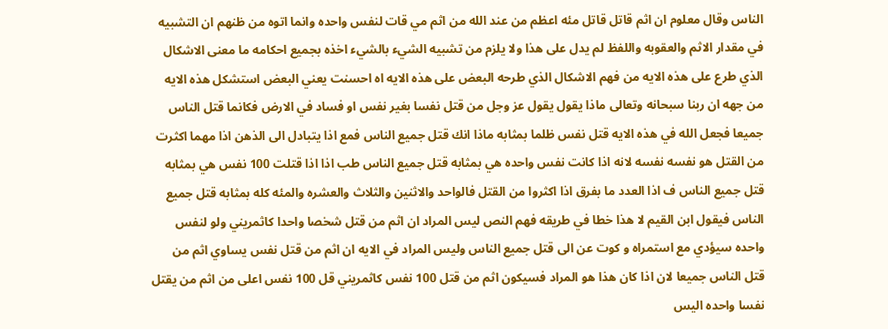الناس وقال معلوم ان اثم قاتل قاتل مئه اعظم من عند الله من اثم مي قات لنفس واحده وانما اتوه من ظنهم ان التشبيه في مقدار الاثم والعقوبه واللفظ لم يدل على هذا ولا يلزم من تشبيه الشيء بالشيء اخذه بجميع احكامه ما معنى الاشكال الذي طرع على هذه الايه من فهم الاشكال الذي طرحه البعض على هذه الايه اه احسنت يعني البعض استشكل هذه الايه من جهه ان ربنا سبحانه وتعالى ماذا يقول يقول عز وجل من قتل نفسا بغير نفس او فساد في الارض فكانما قتل الناس جميعا فجعل الله في هذه الايه قتل نفس ظلما بمثابه ماذا انك قتل جميع الناس فمع اذا يتبادل الى الذهن اذا مهما اكثرت من القتل هو نفسه نفسه لانه اذا كانت نفس واحده هي بمثابه قتل جميع الناس طب اذا اذا قتلت 100 نفس هي بمثابه قتل جميع الناس ف اذا العدد ما بفرق اذا اكثروا من القتل فالواحد والاثنين والثلاث والعشره والمئه كله بمثابه قتل جميع الناس فيقول ابن القيم لا هذا خطا في طريقه فهم النص ليس المراد ان اثم من قتل شخصا واحدا كاثمريني ولو لنفس واحده سيؤدي مع استمراه و كوت عن الى قتل جميع الناس وليس المراد في الايه ان اثم من قتل نفس يساوي اثم من قتل الناس جميعا لان اذا كان هذا هو المراد فسيكون اثم من قتل 100 نفس كاثمريني قل 100 نفس اعلى من اثم من يقتل نفسا واحده اليس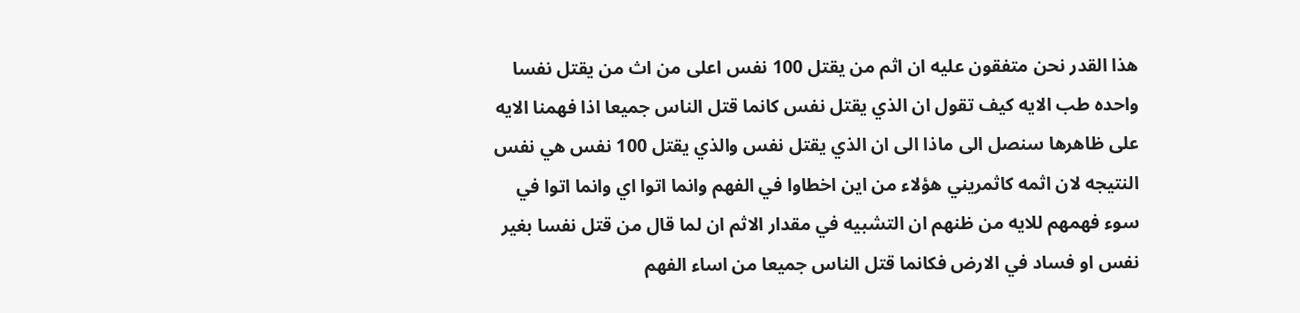هذا القدر نحن متفقون عليه ان اثم من يقتل 100 نفس اعلى من اث من يقتل نفسا واحده طب الايه كيف تقول ان الذي يقتل نفس كانما قتل الناس جميعا اذا فهمنا الايه على ظاهرها سنصل الى ماذا الى ان الذي يقتل نفس والذي يقتل 100 نفس هي نفس النتيجه لان اثمه كاثمريني هؤلاء من اين اخطاوا في الفهم وانما اتوا اي وانما اتوا في سوء فهمهم للايه من ظنهم ان التشبيه في مقدار الاثم ان لما قال من قتل نفسا بغير نفس او فساد في الارض فكانما قتل الناس جميعا من اساء الفهم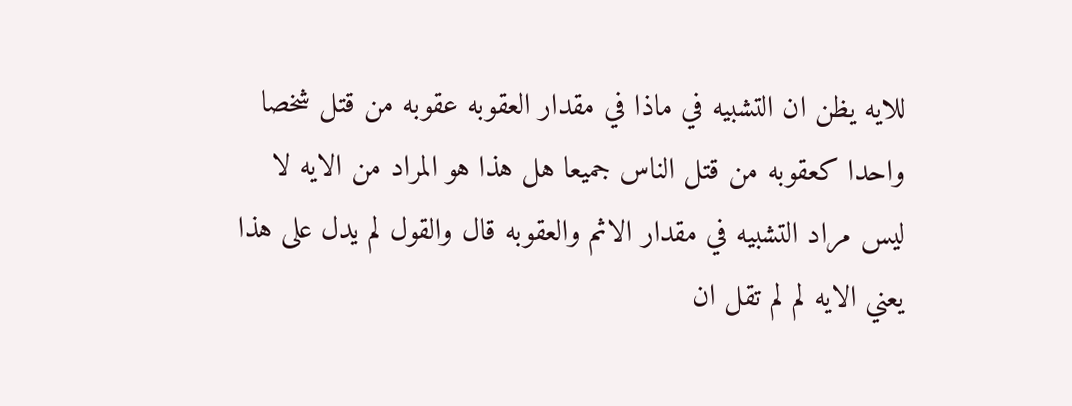للايه يظن ان التشبيه في ماذا في مقدار العقوبه عقوبه من قتل شخصا واحدا كعقوبه من قتل الناس جميعا هل هذا هو المراد من الايه لا ليس مراد التشبيه في مقدار الاثم والعقوبه قال والقول لم يدل على هذا يعني الايه لم لم تقل ان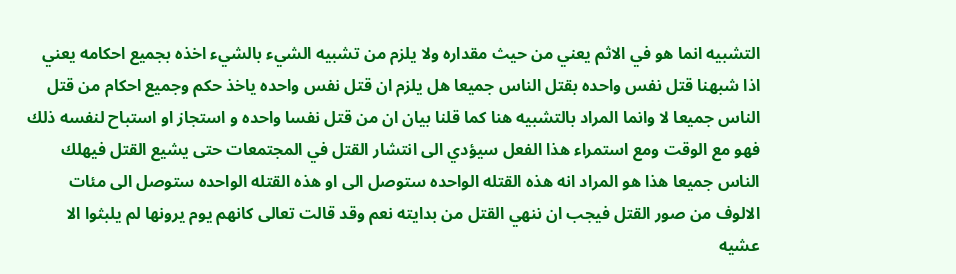التشبيه انما هو في الاثم يعني من حيث مقداره ولا يلزم من تشبيه الشيء بالشيء اخذه بجميع احكامه يعني اذا شبهنا قتل نفس واحده بقتل الناس جميعا هل يلزم ان قتل نفس واحده ياخذ حكم وجميع احكام من قتل الناس جميعا لا وانما المراد بالتشبيه هنا كما قلنا بيان ان من قتل نفسا واحده و استجاز او استباح لنفسه ذلك فهو مع الوقت ومع استمراء هذا الفعل سيؤدي الى انتشار القتل في المجتمعات حتى يشيع القتل فيهلك الناس جميعا هذا هو المراد انه هذه القتله الواحده ستوصل الى او هذه القتله الواحده ستوصل الى مئات الالوف من صور القتل فيجب ان ننهي القتل من بدايته نعم وقد قالت تعالى كانهم يوم يرونها لم يلبثوا الا عشيه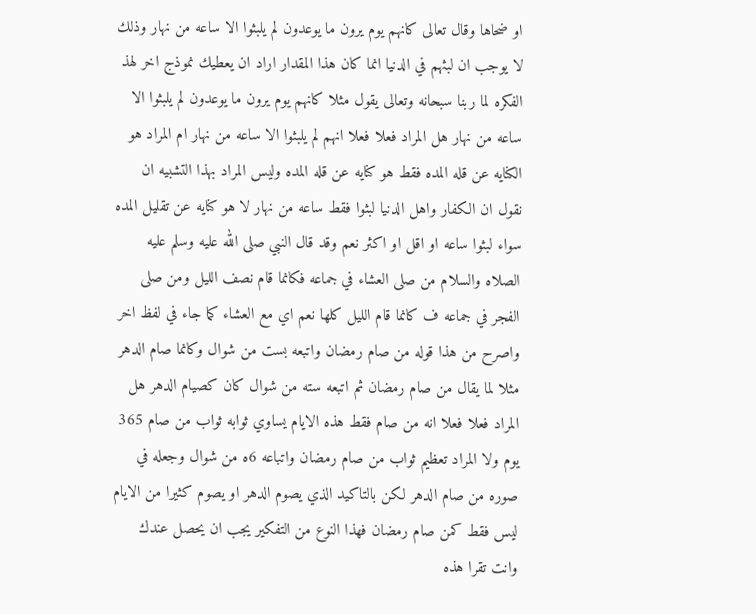او ضحاها وقال تعالى كانهم يوم يرون ما يوعدون لم يلبثوا الا ساعه من نهار وذلك لا يوجب ان لبثهم في الدنيا انما كان هذا المقدار اراد ان يعطيك نموذج اخر لهذ الفكره لما ربنا سبحانه وتعالى يقول مثلا كانهم يوم يرون ما يوعدون لم يلبثوا الا ساعه من نهار هل المراد فعلا فعلا انهم لم يلبثوا الا ساعه من نهار ام المراد هو الكنايه عن قله المده فقط هو كنايه عن قله المده وليس المراد بهذا التشبيه ان نقول ان الكفار واهل الدنيا لبثوا فقط ساعه من نهار لا هو كنايه عن تقليل المده سواء لبثوا ساعه او اقل او اكثر نعم وقد قال النبي صلى الله عليه وسلم عليه الصلاه والسلام من صلى العشاء في جماعه فكانما قام نصف الليل ومن صلى الفجر في جماعه ف كانما قام الليل كلها نعم اي مع العشاء كما جاء في لفظ اخر واصرح من هذا قوله من صام رمضان واتبعه بست من شوال وكانما صام الدهر مثلا لما يقال من صام رمضان ثم اتبعه سته من شوال كان كصيام الدهر هل المراد فعلا فعلا انه من صام فقط هذه الايام يساوي ثوابه ثواب من صام 365 يوم ولا المراد تعظيم ثواب من صام رمضان واتباعه 6ه من شوال وجعله في صوره من صام الدهر لكن بالتاكيد الذي يصوم الدهر او يصوم كثيرا من الايام ليس فقط كمن صام رمضان فهذا النوع من التفكير يجب ان يحصل عندك وانت تقرا هذه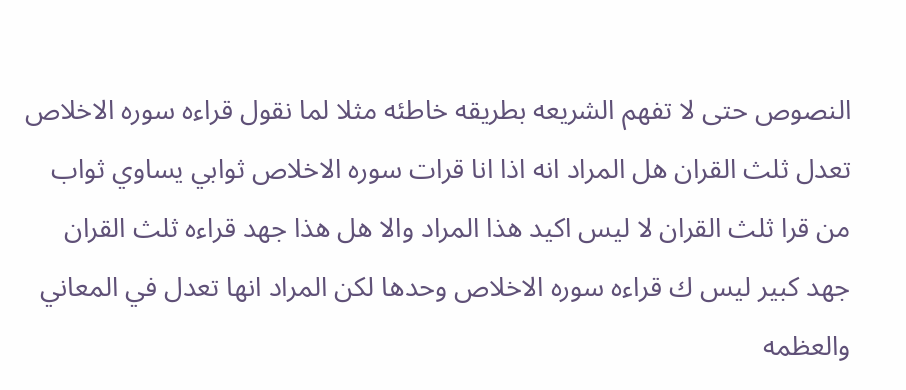النصوص حتى لا تفهم الشريعه بطريقه خاطئه مثلا لما نقول قراءه سوره الاخلاص تعدل ثلث القران هل المراد انه اذا انا قرات سوره الاخلاص ثوابي يساوي ثواب من قرا ثلث القران لا ليس اكيد هذا المراد والا هل هذا جهد قراءه ثلث القران جهد كبير ليس ك قراءه سوره الاخلاص وحدها لكن المراد انها تعدل في المعاني والعظمه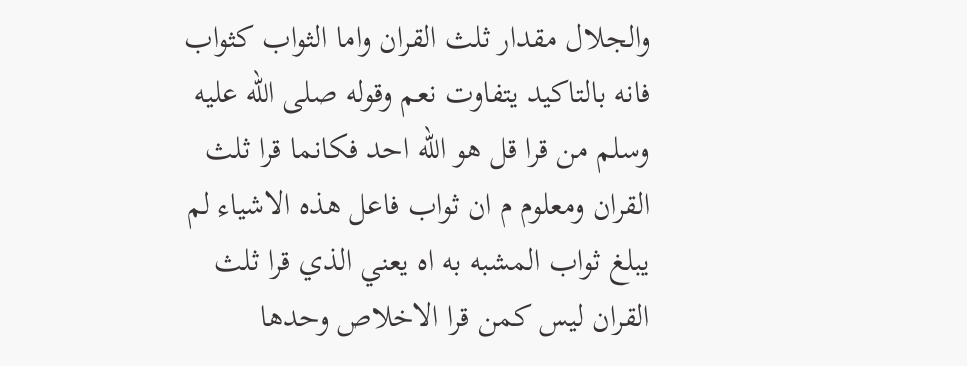والجلال مقدار ثلث القران واما الثواب كثواب فانه بالتاكيد يتفاوت نعم وقوله صلى الله عليه وسلم من قرا قل هو الله احد فكانما قرا ثلث القران ومعلوم م ان ثواب فاعل هذه الاشياء لم يبلغ ثواب المشبه به اه يعني الذي قرا ثلث القران ليس كمن قرا الاخلاص وحدها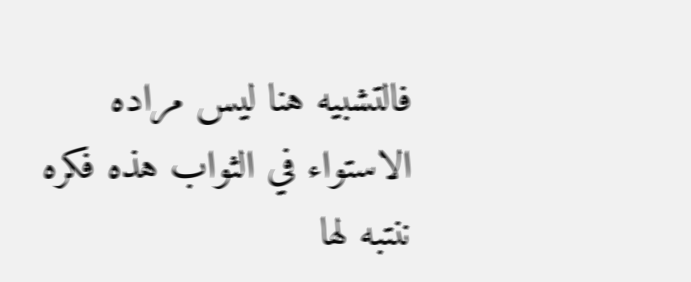فالتشبيه هنا ليس مراده الاستواء في الثواب هذه فكره ننتبه لها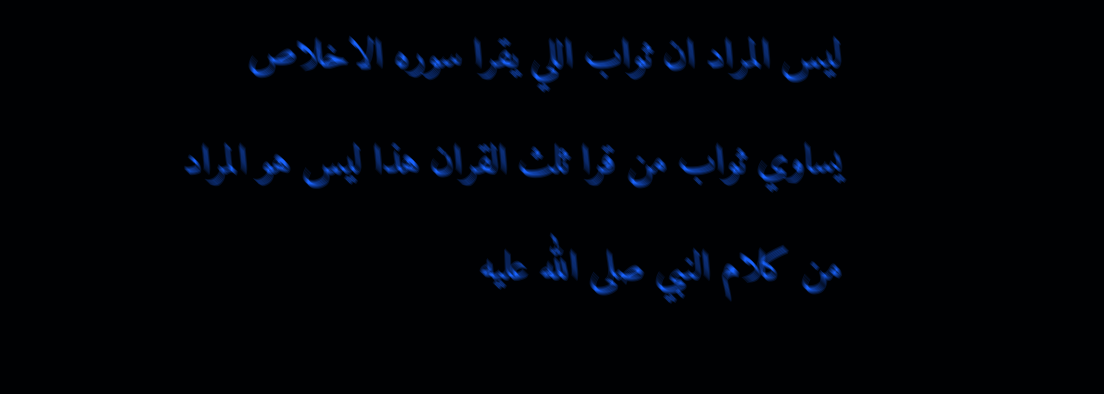ليس المراد ان ثواب اللي يقرا سوره الاخلاص يساوي ثواب من قرا ثلث القران هذا ليس هو المراد من كلام النبي صلى الله عليه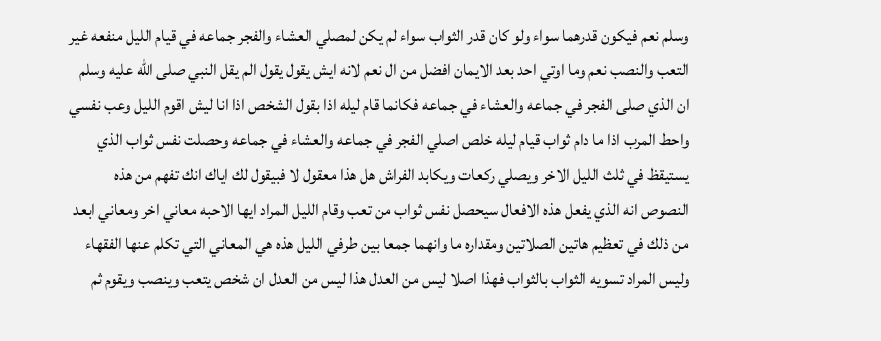وسلم نعم فيكون قدرهما سواء ولو كان قدر الثواب سواء لم يكن لمصلي العشاء والفجر جماعه في قيام الليل منفعه غير التعب والنصب نعم وما اوتي احد بعد الايمان افضل من ال نعم لانه ايش يقول يقول الم يقل النبي صلى الله عليه وسلم ان الذي صلى الفجر في جماعه والعشاء في جماعه فكانما قام ليله اذا بقول الشخص اذا انا ليش اقوم الليل وعب نفسي واحط المرب اذا ما دام ثواب قيام ليله خلص اصلي الفجر في جماعه والعشاء في جماعه وحصلت نفس ثواب الذي يستيقظ في ثلث الليل الاخر ويصلي ركعات ويكابد الفراش هل هذا معقول لا فبيقول لك اياك انك تفهم من هذه النصوص انه الذي يفعل هذه الافعال سيحصل نفس ثواب من تعب وقام الليل المراد ايها الاحبه معاني اخر ومعاني ابعد من ذلك في تعظيم هاتين الصلاتين ومقداره ما وانهما جمعا بين طرفي الليل هذه هي المعاني التي تكلم عنها الفقهاء وليس المراد تسويه الثواب بالثواب فهذا اصلا ليس من العدل هذا ليس من العدل ان شخص يتعب وينصب ويقوم ثم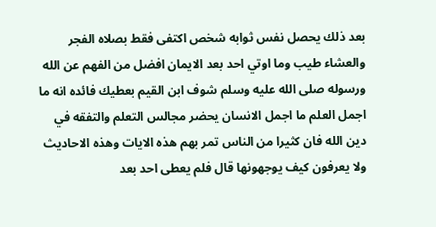بعد ذلك يحصل نفس ثوابه شخص اكتفى فقط بصلاه الفجر والعشاء طيب وما اوتي احد بعد الايمان افضل من الفهم عن الله ورسوله صلى الله عليه وسلم شوف ابن القيم بعطيك فائده انه ما اجمل العلم ما اجمل الانسان يحضر مجالس التعلم والتفقه في دين الله فان كثيرا من الناس تمر بهم هذه الايات وهذه الاحاديث ولا يعرفون كيف يوجهونها قال فلم يعطى احد بعد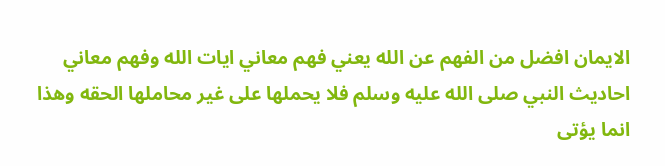الايمان افضل من الفهم عن الله يعني فهم معاني ايات الله وفهم معاني احاديث النبي صلى الله عليه وسلم فلا يحملها على غير محاملها الحقه وهذا انما يؤتى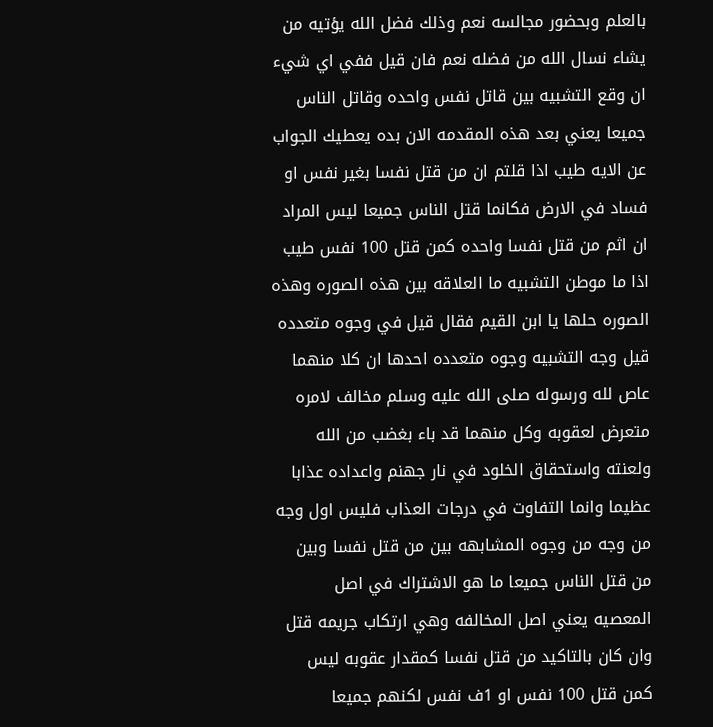بالعلم وبحضور مجالسه نعم وذلك فضل الله يؤتيه من يشاء نسال الله من فضله نعم فان قيل ففي اي شيء ان وقع التشبيه بين قاتل نفس واحده وقاتل الناس جميعا يعني بعد هذه المقدمه الان بده يعطيك الجواب عن الايه طيب اذا قلتم ان من قتل نفسا بغير نفس او فساد في الارض فكانما قتل الناس جميعا ليس المراد ان اثم من قتل نفسا واحده كمن قتل 100 نفس طيب اذا ما موطن التشبيه ما العلاقه بين هذه الصوره وهذه الصوره حلها يا ابن القيم فقال قيل في وجوه متعدده قيل وجه التشبيه وجوه متعدده احدها ان كلا منهما عاص لله ورسوله صلى الله عليه وسلم مخالف لامره متعرض لعقوبه وكل منهما قد باء بغضب من الله ولعنته واستحقاق الخلود في نار جهنم واعداده عذابا عظيما وانما التفاوت في درجات العذاب فليس اول وجه من وجه من وجوه المشابهه بين من قتل نفسا وبين من قتل الناس جميعا ما هو الاشتراك في اصل المعصيه يعني اصل المخالفه وهي ارتكاب جريمه قتل وان كان بالتاكيد من قتل نفسا كمقدار عقوبه ليس كمن قتل 100 نفس او 1ف نفس لكنهم جميعا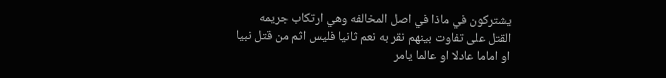يشتركون في ماذا في اصل المخالفه وهي ارتكاب جريمه القتل على تفاوت بينهم نقر به نعم ثانيا فليس اثم من قتل نبيا او اماما عادلا او عالما يامر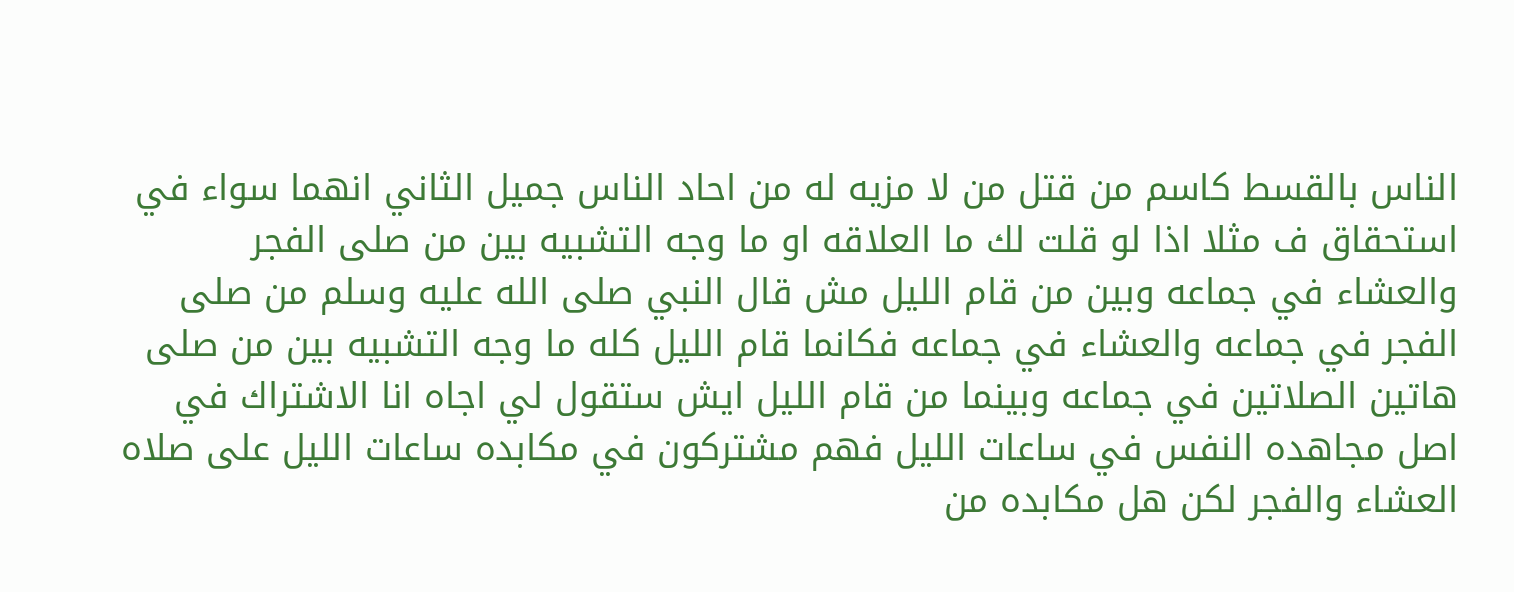الناس بالقسط كاسم من قتل من لا مزيه له من احاد الناس جميل الثاني انهما سواء في استحقاق ف مثلا اذا لو قلت لك ما العلاقه او ما وجه التشبيه بين من صلى الفجر والعشاء في جماعه وبين من قام الليل مش قال النبي صلى الله عليه وسلم من صلى الفجر في جماعه والعشاء في جماعه فكانما قام الليل كله ما وجه التشبيه بين من صلى هاتين الصلاتين في جماعه وبينما من قام الليل ايش ستقول لي اجاه انا الاشتراك في اصل مجاهده النفس في ساعات الليل فهم مشتركون في مكابده ساعات الليل على صلاه العشاء والفجر لكن هل مكابده من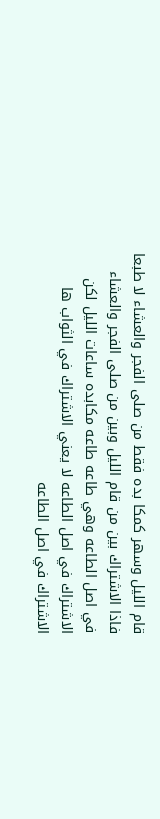قام الليل وسهر كمكا بده فقط من صلى الفجر والعشاء لا طبعا فاذا الاشتراك بين من قام الليل وبين من صلى الفجر والعشاء في اصل الطاعه وهي طاعه طاعه مكابده ساعات الليل لكن الاشتراك في اصل الطاعه لا يعني الاشتراك في الثواب ها الاشتراك في اصل الطاعه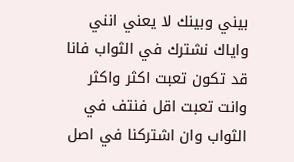بيني وبينك لا يعني انني واياك نشترك في الثواب فانا قد تكون تعبت اكثر واكثر وانت تعبت اقل فنتف في الثواب وان اشتركنا في اصل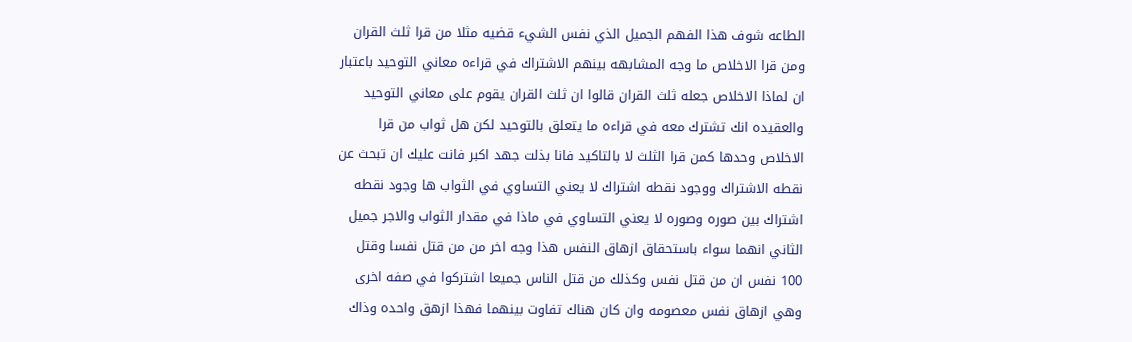الطاعه شوف هذا الفهم الجميل الذي نفس الشيء قضيه مثلا من قرا ثلث القران ومن قرا الاخلاص ما وجه المشابهه بينهم الاشتراك في قراءه معاني التوحيد باعتبار ان لماذا الاخلاص جعله ثلث القران قالوا ان ثلث القران يقوم على معاني التوحيد والعقيده انك تشترك معه في قراءه ما يتعلق بالتوحيد لكن هل ثواب من قرا الاخلاص وحدها كمن قرا الثلث لا بالتاكيد فانا بذلت جهد اكبر فانت عليك ان تبحث عن نقطه الاشتراك ووجود نقطه اشتراك لا يعني التساوي في الثواب ها وجود نقطه اشتراك بين صوره وصوره لا يعني التساوي في ماذا في مقدار الثواب والاجر جميل الثاني انهما سواء باستحقاق ازهاق النفس هذا وجه اخر من من قتل نفسا وقتل 100 نفس ان من قتل نفس وكذلك من قتل الناس جميعا اشتركوا في صفه اخرى وهي ازهاق نفس معصومه وان كان هناك تفاوت بينهما فهذا ازهق واحده وذاك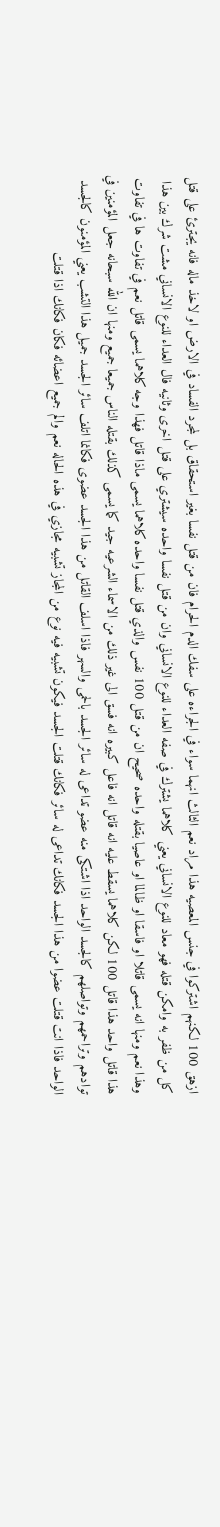ازهق 100 لكنهم اشتركوا في جنس المعصيه هذا مراد نعم الثالث انهما سواء في الجراءه على سفك الدم الحرام فان من قتل نفسا بغير استحقاق بل لمجرد الفساد في الارض او لاخذ ماله فانه يجترئ على قتل كل من ظفر به وامكن قتله فهو معاد للنوع الانساني يعني كلاهما يشترك في صفه العداء للنوع الانساني وان من قتل نفسا واحده سيشتري على قتل اخرى وثانيه فال العداء للنوع الانساني مشت شرك بين هذا وهذا نعم ومنها انه يسمى قاتلا او فاسقا او ظالما او عاصيا بقتله واحده صحيح ان من قتل 100 نفس والذي قتل نفسا واحده كلاهما يسمى ماذا قاتل فهذا وجه كلاهما يسمى قاتل نعم في تفاوت ها في تفاوت هذا قاتل واحد هذا قاتل 100 لكن كلاهما يسقط عليه انه قاتل انه فاعل كبيره انه فسق الى غير ذلك من الاسماء الشرعيه جيد كما يسمى كذلك بقتله الناس جميعا جميع ومنها ان الله سبحانه جعل المؤمنين في توادهم وتراحمهم وتواصلهم كالجسد الواحد اذا اشتكى منه عضو تداعى له سائر الجسد بالحمى والسهر فاذا اسلف القاتل من هذا الجسد عضوى فكانما اتلف سائر الجسد جميل هذا التشب يعني المؤمنون كالجسد الواحد فاذا انت قتلت عضوا من هذا الجسد فكانك تداعى له سائر فكانك قتلت الجسد فيكون تشبيه فيه نوع من المجاز تشبيه مجازي في هذه الحاله نعم والم جميع اعضائه فكان فكانك اذا قتلت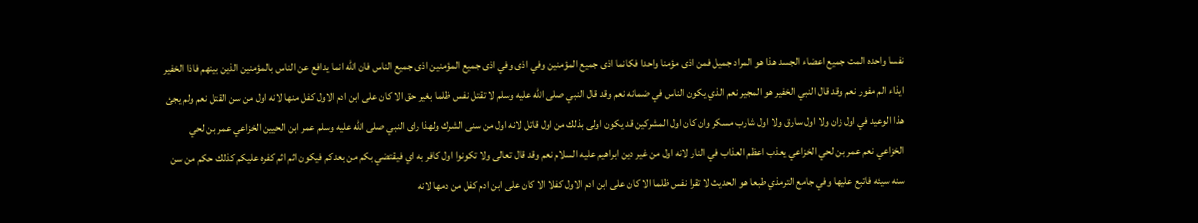نفسا واحده المت جميع اعضاء الجسد هذا هو المراد جميل فمن اذى مؤمنا واحدا فكانما اذى جميع المؤمنين وفي اذى وفي اذى جميع المؤمنين اذى جميع الناس فان الله انما يدافع عن الناس بالمؤمنين الذين بينهم فاذا الخفير ايذاء الم مفور نعم وقد قال النبي الخفير هو المجير نعم الذي يكون الناس في ضمانه نعم وقد قال النبي صلى الله عليه وسلم لا تقتل نفس ظلما بغير حق الا كان على ابن ادم الاول كفل منها لانه اول من سن القتل نعم ولم يجئ هذا الوعيد في اول زان ولا اول سارق ولا اول شارب مسكر وان كان اول المشركين قد يكون اولى بذلك من اول قاتل لانه اول من سنى الشرك ولهذا راى النبي صلى الله عليه وسلم عمر ابن الحيين الخزاعي عمر بن لحي الخزاعي نعم عمر بن لحي الخزاعي يعذب اعظم العذاب في النار لانه اول من غير دين ابراهيم عليه السلام نعم وقد قال تعالى ولا تكونوا اول كافر به اي فيقتضي بكم من بعدكم فيكون اثم اثم كفره عليكم كذلك حكم من سن سنه سيئه فاتبع عليها وفي جامع الترمذي طبعا هو الحديث لا تقرا نفس ظلما الا كان على ابن ادم الاول كفلا الا كان على ابن ادم كفل من دمها لانه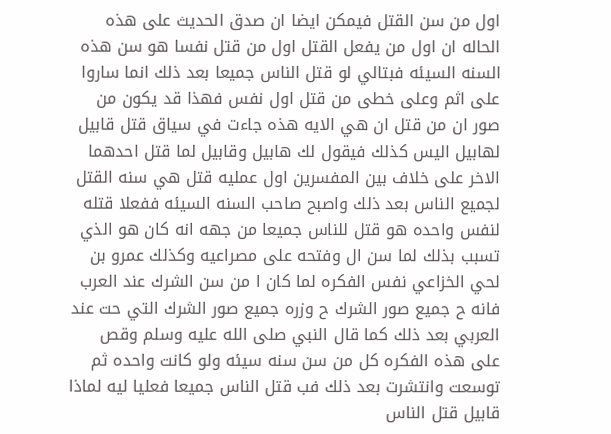اول من سن القتل فيمكن ايضا ان صدق الحديث على هذه الحاله ان اول من يفعل القتل اول من قتل نفسا هو سن هذه السنه السيئه فبتالي لو قتل الناس جميعا بعد ذلك انما ساروا على اثم وعلى خطى من قتل اول نفس فهذا قد يكون من صور ان من قتل ان هي الايه هذه جاءت في سياق قتل قابيل لهابيل اليس كذلك فيقول لك هابيل وقابيل لما قتل احدهما الاخر على خلاف بين المفسرين اول عمليه قتل هي سنه القتل لجميع الناس بعد ذلك واصبح صاحب السنه السيئه ففعلا قتله لنفس واحده هو قتل للناس جميعا من جهه انه كان هو الذي تسبب بذلك لما سن ال وفتحه على مصراعيه وكذلك عمرو بن لحي الخزاعي نفس الفكره لما كان ا من سن الشرك عند العرب فانه ح جميع صور الشرك ح وزره جميع صور الشرك التي حت عند العربي بعد ذلك كما قال النبي صلى الله عليه وسلم وقص على هذه الفكره كل من سن سنه سيئه ولو كانت واحده ثم توسعت وانتشرت بعد ذلك فب قتل الناس جميعا فعليا ليه لماذا قابيل قتل الناس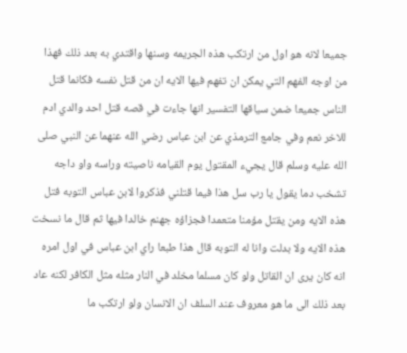جميعا لانه هو اول من ارتكب هذه الجريمه وسنها واقتدي به بعد ذلك فهذا من اوجه الفهم التي يمكن ان تفهم فيها الايه ان من قتل نفسه فكانما قتل الناس جميعا ضمن سياقها التفسير انها جاءت في قصه قتل احد والدي ادم للاخر نعم وفي جامع الترمذي عن ابن عباس رضي الله عنهما عن النبي صلى الله عليه وسلم قال يجيء المقتول يوم القيامه ناصيته وراسه واو داجه تشخب دما يقول يا رب سل هذا فيما قتلني فذكروا لابن عباس التوبه فتل هذه الايه ومن يقتل مؤمنا متعمدا فجزاؤه جهنم خالدا فيها ثم قال ما نسخت هذه الايه ولا بدلت وانا له التوبه قال هذا طبعا راي ابن عباس في اول امره انه كان يرى ان القاتل ولو كان مسلما مخلد في النار مثله مثل الكافر لكنه عاد بعد ذلك الى ما هو معروف عند السلف ان الانسان ولو ارتكب ما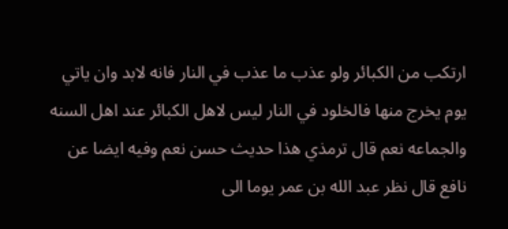ارتكب من الكبائر ولو عذب ما عذب في النار فانه لابد وان ياتي يوم يخرج منها فالخلود في النار ليس لاهل الكبائر عند اهل السنه والجماعه نعم قال ترمذي هذا حديث حسن نعم وفيه ايضا عن نافع قال نظر عبد الله بن عمر يوما الى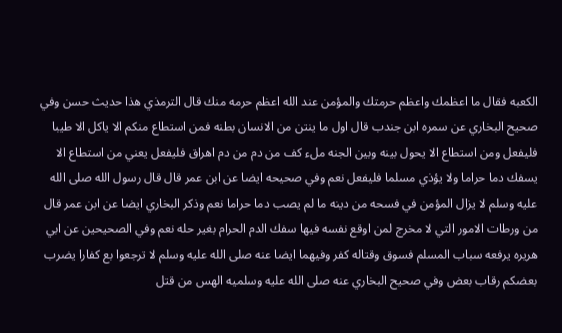الكعبه فقال ما اعظمك واعظم حرمتك والمؤمن عند الله اعظم حرمه منك قال الترمذي هذا حديث حسن وفي صحيح البخاري عن سمره ابن جندب قال اول ما ينتن من الانسان بطنه فمن استطاع منكم الا ياكل الا طيبا فليفعل ومن استطاع الا يحول بينه وبين الجنه ملء كف من دم من دم اهراق فليفعل يعني من استطاع الا يسفك دما حراما ولا يؤذي مسلما فليفعل نعم وفي صحيحه ايضا عن ابن عمر قال قال رسول الله صلى الله عليه وسلم لا يزال المؤمن في فسحه من دينه ما لم يصب دما حراما نعم وذكر البخاري ايضا عن ابن عمر قال من ورطات الامور التي لا مخرج لمن اوقع نفسه فيها سفك الدم الحرام بغير حله نعم وفي الصحيحين عن ابي هريره يرفعه سباب المسلم فسوق وقتاله كفر وفيهما ايضا عنه صلى الله عليه وسلم لا ترجعوا بع كفارا يضرب بعضكم رقاب بعض وفي صحيح البخاري عنه صلى الله عليه وسلميه الهس من قتل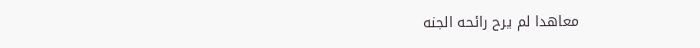معاهدا لم يرح رائحه الجنه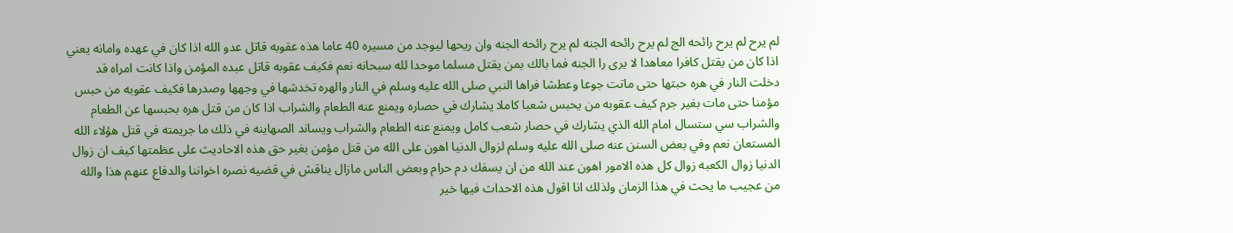لم يرح لم يرح رائحه الج لم يرح رائحه الجنه لم يرح رائحه الجنه وان ريحها ليوجد من مسيره 40 عاما هذه عقوبه قاتل عدو الله اذا كان في عهده وامانه يعني اذا كان من يقتل كافرا معاهدا لا يرى را الجنه فما بالك بمن يقتل مسلما موحدا لله سبحانه نعم فكيف عقوبه قاتل عبده المؤمن واذا كانت امراه قد دخلت النار في هره حبتها حتى ماتت جوعا وعطشا فراها النبي صلى الله عليه وسلم في النار والهره تخدشها في وجهها وصدرها فكيف عقوبه من حبس مؤمنا حتى مات بغير جرم كيف عقوبه من يحبس شعبا كاملا يشارك في حصاره ويمنع عنه الطعام والشراب اذا كان من قتل هره بحبسها عن الطعام والشراب سي ستسال امام الله الذي يشارك في حصار شعب كامل ويمنع عنه الطعام والشراب ويساند الصهاينه في ذلك ما جريمته في قتل هؤلاء الله المستعان نعم وفي بعض السنن عنه صلى الله عليه وسلم لزوال الدنيا اهون على الله من قتل مؤمن بغير حق هذه الاحاديث على عظمتها كيف ان زوال الدنيا زوال الكعبه زوال كل هذه الامور اهون عند الله من ان يسفك دم حرام وبعض الناس مازال يناقش في قضيه نصره اخواننا والدفاع عنهم هذا والله من عجيب ما يحث في هذا الزمان ولذلك انا اقول هذه الاحداث فيها خير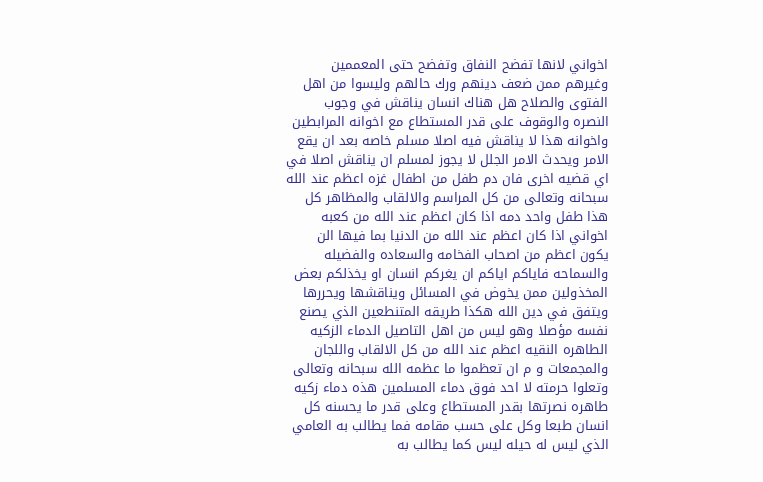اخواني لانها تفضح النفاق وتفضح حتى المعممين وغيرهم ممن ضعف دينهم ورك حالهم وليسوا من اهل الفتوى والصلاح هل هناك انسان يناقش في وجوب النصره والوقوف على قدر المستطاع مع اخوانه المرابطين واخوانه هذا لا يناقش فيه اصلا مسلم خاصه بعد ان يقع الامر ويحدث الامر الجلل لا يجوز لمسلم ان يناقش اصلا في اي قضيه اخرى فان دم طفل من اطفال غزه اعظم عند الله سبحانه وتعالى من كل المراسم والالقاب والمظاهر كل هذا طفل واحد دمه اذا كان اعظم عند الله من كعبه اخواني اذا كان اعظم عند الله من الدنيا بما فيها الن يكون اعظم من اصحاب الفخامه والسعاده والفضيله والسماحه فاياكم اياكم ان يغركم انسان او يخذلكم بعض المخذولين ممن يخوض في المسائل ويناقشها ويحررها ويتفق في دين الله هكذا طريقه المتنطعين الذي يصنع نفسه مؤصلا وهو ليس من اهل التاصيل الدماء الزكيه الطاهره النقيه اعظم عند الله من كل الالقاب واللجان والمجمعات و م ان تعظموا ما عظمه الله سبحانه وتعالى وتعلوا حرمته لا احد فوق دماء المسلمين هذه دماء زكيه طاهره نصرتها بقدر المستطاع وعلى قدر ما يحسنه كل انسان طبعا وكل على حسب مقامه فما يطالب به العامي الذي ليس له حيله ليس كما يطالب به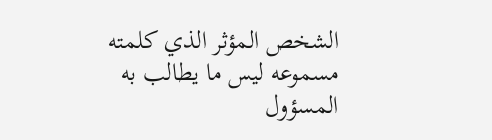الشخص المؤثر الذي كلمته مسموعه ليس ما يطالب به المسؤول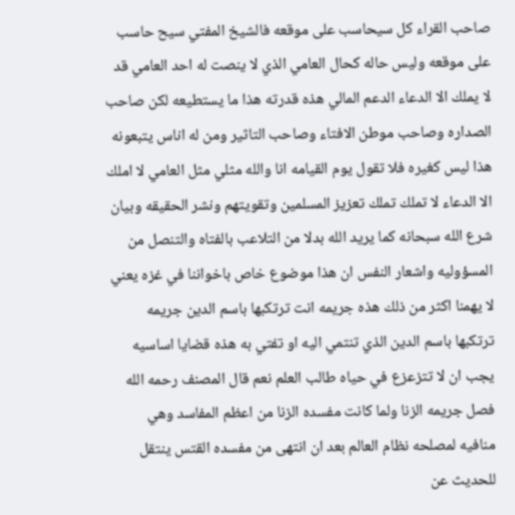صاحب القراء كل سيحاسب على موقعه فالشيخ المفتي سيح حاسب على موقعه وليس حاله كحال العامي الذي لا ينصت له احد العامي قد لا يملك الا الدعاء الدعم المالي هذه قدرته هذا ما يستطيعه لكن صاحب الصداره وصاحب موطن الافتاء وصاحب التاثير ومن له اناس يتبعونه هذا ليس كغيره فلا تقول يوم القيامه انا والله مثلي مثل العامي لا املك الا الدعاء لا تملك تملك تعزيز المسلمين وتقويتهم ونشر الحقيقه وبيان شرع الله سبحانه كما يريد الله بدلا من التلاعب بالفتاه والتنصل من المسؤوليه واشعار النفس ان هذا موضوع خاص باخواننا في غزه يعني لا يهمنا اكثر من ذلك هذه جريمه انت ترتكبها باسم الدين جريمه ترتكبها باسم الدين الذي تنتمي اليه او تفتي به هذه قضايا اساسيه يجب ان لا تتزعزع في حياه طالب العلم نعم قال المصنف رحمه الله فصل جريمه الزنا ولما كانت مفسده الزنا من اعظم المفاسد وهي منافيه لمصلحه نظام العالم بعد ان انتهى من مفسده القتس ينتقل للحديث عن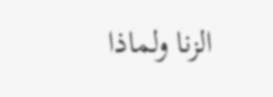الزنا ولماذا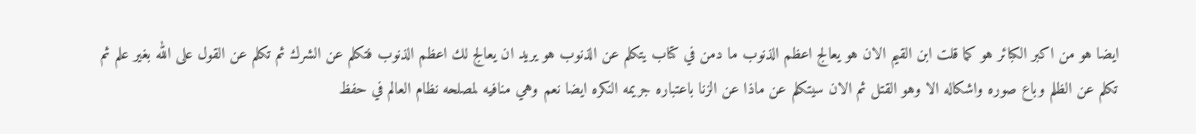ايضا هو من اكبر الكبائر هو كما قلت ابن القيم الان هو يعالج اعظم الذنوب ما دمن في كتاب يتكلم عن الذنوب هو يريد ان يعالج لك اعظم الذنوب فتكلم عن الشرك ثم تكلم عن القول على الله بغير علم ثم تكلم عن الظلم وباع صوره واشكاله الا وهو القتل ثم الان سيتكلم عن ماذا عن الزنا باعتباره جريمه النكره ايضا نعم وهي منافيه لمصلحه نظام العالم في حفظ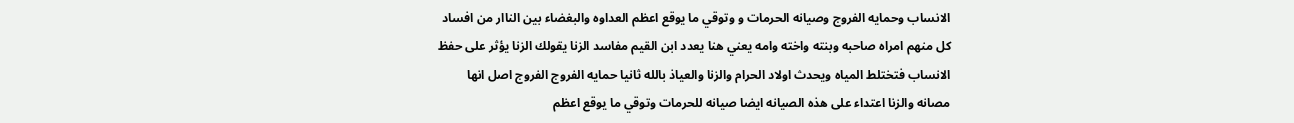الانساب وحمايه الفروج وصيانه الحرمات و وتوقي ما يوقع اعظم العداوه والبغضاء بين الناار من افساد كل منهم امراه صاحبه وبنته واخته وامه يعني هنا يعدد ابن القيم مفاسد الزنا يقولك الزنا يؤثر على حفظ الانساب فتختلط المياه ويحدث اولاد الحرام والزنا والعياذ بالله ثانيا حمايه الفروج الفروج اصل انها مصانه والزنا اعتداء على هذه الصيانه ايضا صيانه للحرمات وتوقي ما يوقع اعظم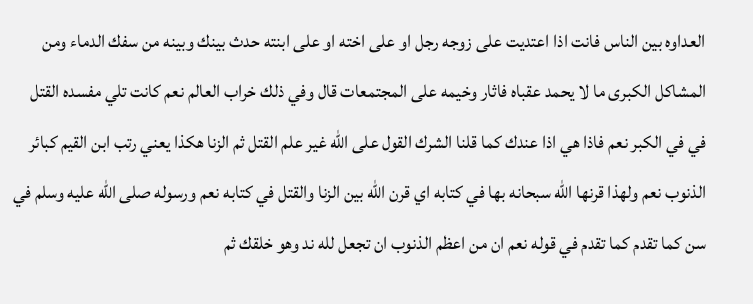العداوه بين الناس فانت اذا اعتديت على زوجه رجل او على اخته او على ابنته حدث بينك وبينه من سفك الدماء ومن المشاكل الكبرى ما لا يحمد عقباه فاثار وخيمه على المجتمعات قال وفي ذلك خراب العالم نعم كانت تلي مفسده القتل في في الكبر نعم فاذا هي اذا عندك كما قلنا الشرك القول على الله غير علم القتل ثم الزنا هكذا يعني رتب ابن القيم كبائر الذنوب نعم ولهذا قرنها الله سبحانه بها في كتابه اي قرن الله بين الزنا والقتل في كتابه نعم ورسوله صلى الله عليه وسلم في سن كما تقدم كما تقدم في قوله نعم ان من اعظم الذنوب ان تجعل لله ند وهو خلقك ثم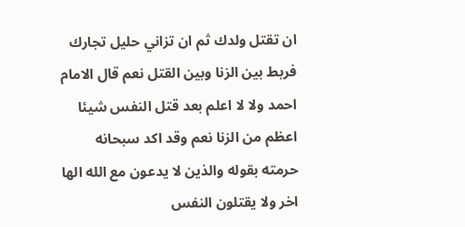ان تقتل ولدك ثم ان تزاني حليل تجارك فربط بين الزنا وبين القتل نعم قال الامام احمد ولا لا اعلم بعد قتل النفس شيئا اعظم من الزنا نعم وقد اكد سبحانه حرمته بقوله والذين لا يدعون مع الله الها اخر ولا يقتلون النفس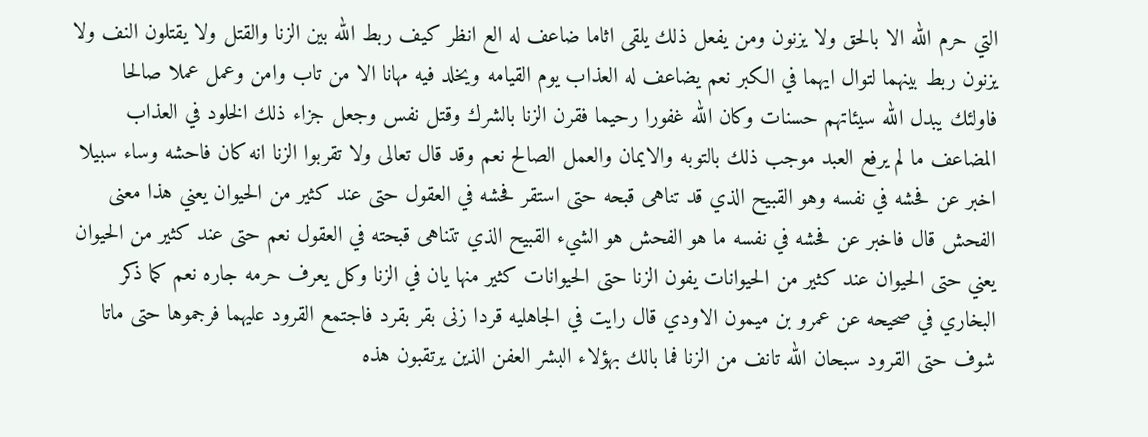التي حرم الله الا بالحق ولا يزنون ومن يفعل ذلك يلقى اثاما ضاعف له الع انظر كيف ربط الله بين الزنا والقتل ولا يقتلون النف ولا يزنون ربط بينهما لتوال ايهما في الكبر نعم يضاعف له العذاب يوم القيامه ويخلد فيه مهانا الا من تاب وامن وعمل عملا صالحا فاولئك يبدل الله سيئاتهم حسنات وكان الله غفورا رحيما فقرن الزنا بالشرك وقتل نفس وجعل جزاء ذلك الخلود في العذاب المضاعف ما لم يرفع العبد موجب ذلك بالتوبه والايمان والعمل الصالح نعم وقد قال تعالى ولا تقربوا الزنا انه كان فاحشه وساء سبيلا اخبر عن فحشه في نفسه وهو القبيح الذي قد تناهى قبحه حتى استقر فحشه في العقول حتى عند كثير من الحيوان يعني هذا معنى الفحش قال فاخبر عن فحشه في نفسه ما هو الفحش هو الشيء القبيح الذي تتناهى قبحته في العقول نعم حتى عند كثير من الحيوان يعني حتى الحيوان عند كثير من الحيوانات يفون الزنا حتى الحيوانات كثير منها يان في الزنا وكل يعرف حرمه جاره نعم كما ذكر البخاري في صحيحه عن عمرو بن ميمون الاودي قال رايت في الجاهليه قردا زنى بقر بقرد فاجتمع القرود عليهما فرجموها حتى ماتا شوف حتى القرود سبحان الله تانف من الزنا فما بالك بهؤلاء البشر العفن الذين يرتقبون هذه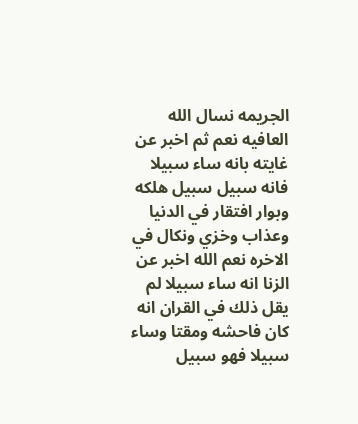الجريمه نسال الله العافيه نعم ثم اخبر عن غايته بانه ساء سبيلا فانه سبيل سبيل هلكه وبوار افتقار في الدنيا وعذاب وخزي ونكال في الاخره نعم الله اخبر عن الزنا انه ساء سبيلا لم يقل ذلك في القران انه كان فاحشه ومقتا وساء سبيلا فهو سبيل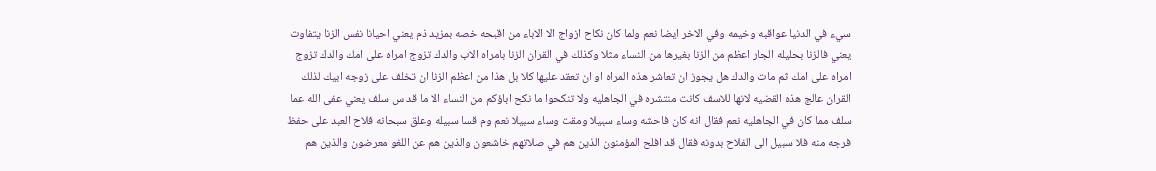سيء في الدنيا عواقبه وخيمه وفي الاخر ايضا نعم ولما كان نكاح ازواج الا الاباء من اقبحه خصه بمزيد ذم يعني احيانا نفس الزنا يتفاوت يعني فالزنا بحليله الجار اعظم من الزنا بغيرها من النساء مثلا وكذلك في القران الزنا بامراه الاب والدك تزوج امراه على امك والدك تزوج امراه على امك ثم مات والدك هل يجوز ان تعاشر هذه المراه او ان تعقد عليها كلا بل هذا من اعظم الزنا ان تخلف على زوجه ابيك لذلك القران عالج هذه القضيه لانها للاسف كانت منتشره في الجاهليه ولا تنكحوا ما نكح اباؤكم من النساء الا ما قد س سلف يعني عفى الله عما سلف مما كان في الجاهليه نعم فقال انه كان فاحشه وساء سبيلا ومقت وساء سبيلا نعم وم قسا سبيله وعلق سبحانه فلاح العبد على حفظ فرجه منه فلا سبيل الى الفلاح بدونه فقال قد افلح المؤمنون الذين هم في صلاتهم خاشعون والذين هم عن اللغو معرضون والذين هم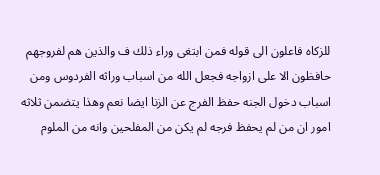للزكاه فاعلون الى قوله فمن ابتغى وراء ذلك ف والذين هم لفروجهم حافظون الا على ازواجه فجعل الله من اسباب وراثه الفردوس ومن اسباب دخول الجنه حفظ الفرج عن الزنا ايضا نعم وهذا يتضمن ثلاثه امور ان من لم يحفظ فرجه لم يكن من المفلحين وانه من الملوم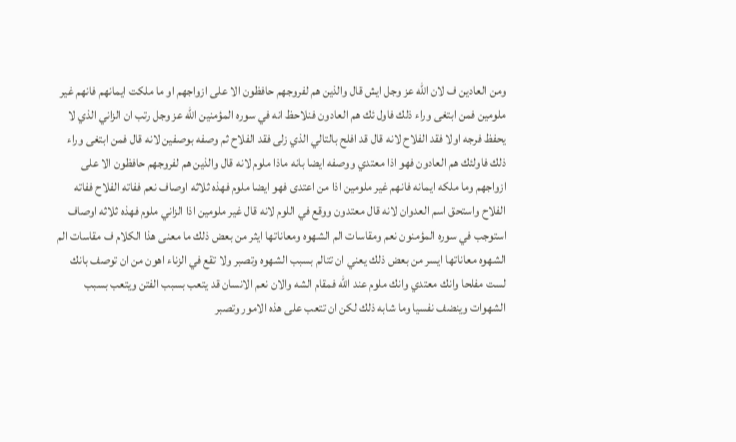ومن العادين ف لان الله عز وجل ايش قال والذين هم لفروجهم حافظون الا على ازواجهم او ما ملكت ايمانهم فانهم غير ملومين فمن ابتغى وراء ذلك فاول ئك هم العادون فنلاحظ انه في سوره المؤمنين الله عز وجل رتب ان الزاني الذي لا يحفظ فرجه اولا فقد الفلاح لانه قال قد افلح بالتالي الذي زلى فقد الفلاح ثم وصفه بوصفين لانه قال فمن ابتغى وراء ذلك فاولئك هم العادون فهو اذا معتدي ووصفه ايضا بانه ماذا ملوم لانه قال والذين هم لفروجهم حافظون الا على ازواجهم وما ملكه ايمانه فانهم غير ملومين اذا من اعتدى فهو ايضا ملوم فهذه ثلاثه اوصاف نعم ففاته الفلاح ففاته الفلاح واستحق اسم العدوان لانه قال معتدون ووقع في اللوم لانه قال غير ملومين اذا الزاني ملوم فهذه ثلاثه اوصاف استوجب في سوره المؤمنون نعم ومقاسات الم الشهوه ومعاناتها ايثر من بعض ذلك ما معنى هذا الكلام ف مقاسات الم الشهوه معاناتها ايسر من بعض ذلك يعني ان تتالم بسبب الشهوه وتصبر ولا تقع في الزناء اهون من ان توصف بانك لست مفلحا وانك معتدي وانك ملوم عند الله فمقام الشه والان نعم الانسان قد يتعب بسبب الفتن ويتعب بسبب الشهوات وينضف نفسيا وما شابه ذلك لكن ان تتعب على هذه الامور وتصبر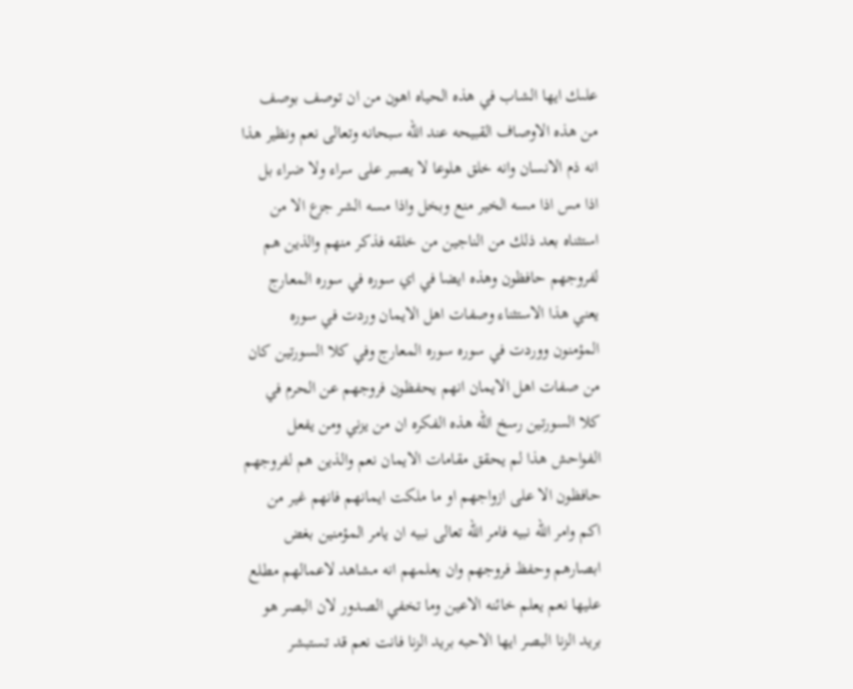علىك ايها الشاب في هذه الحياه اهون من ان توصف بوصف من هذه الاوصاف القبيحه عند الله سبحانه وتعالى نعم ونظير هذا انه ذم الانسان وانه خلق هلوعا لا يصبر على سراء ولا ضراء بل اذا مس اذا مسه الخير منع وبخل واذا مسه الشر جزع الا من استثناه بعد ذلك من الناجين من خلقه فذكر منهم والذين هم لفروجهم حافظون وهذه ايضا في اي سوره في سوره المعارج يعني هذا الاستثناء وصفات اهل الايمان وردت في سوره المؤمنون ووردت في سوره سوره المعارج وفي كلا السورتين كان من صفات اهل الايمان انهم يحفظون فروجهم عن الحرم في كلا السورتين رسخ الله هذه الفكره ان من يزني ومن يفعل الفواحش هذا لم يحقق مقامات الايمان نعم والذين هم لفروجهم حافظون الا على ازواجهم او ما ملكت ايمانهم فانهم غير من اكم وامر الله نبيه فامر الله تعالى نبيه ان يامر المؤمنين بغض ابصارهم وحفظ فروجهم وان يعلمهم انه مشاهد لاعمالهم مطلع عليها نعم يعلم خائنه الاعين وما تخفي الصدور لان البصر هو بريد الزنا البصر ايها الاحبه بريد الزنا فانت نعم قد تستبشر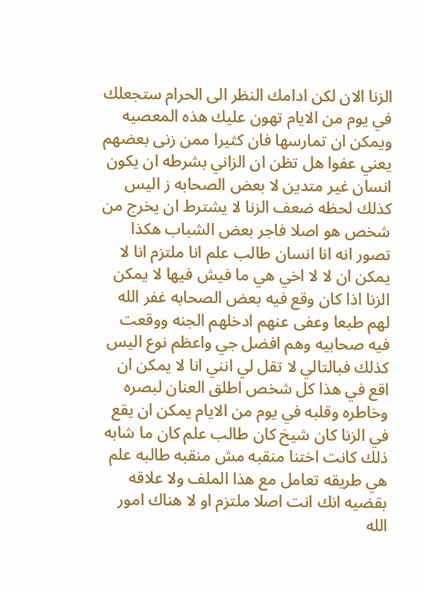الزنا الان لكن ادامك النظر الى الحرام ستجعلك في يوم من الايام تهون عليك هذه المعصيه ويمكن ان تمارسها فان كثيرا ممن زنى بعضهم يعني عفوا هل تظن ان الزاني بشرطه ان يكون انسان غير متدين لا بعض الصحابه ز اليس كذلك لحظه ضعف الزنا لا يشترط ان يخرج من شخص هو اصلا فاجر بعض الشباب هكذا تصور انه انا انسان طالب علم انا ملتزم انا لا يمكن ان لا لا اخي هي ما فيش فيها لا يمكن الزنا اذا كان وقع فيه بعض الصحابه غفر الله لهم طبعا وعفى عنهم ادخلهم الجنه ووقعت فيه صحابيه وهم افضل جي واعظم نوع اليس كذلك فبالتالي لا تقل لي انني انا لا يمكن ان اقع في هذا كل شخص اطلق العنان لبصره وخاطره وقلبه في يوم من الايام يمكن ان يقع في الزنا كان شيخ كان طالب علم كان ما شابه ذلك كانت اختنا منقبه مش منقبه طالبه علم هي طريقه تعامل مع هذا الملف ولا علاقه بقضيه انك انت اصلا ملتزم او لا هناك امور الله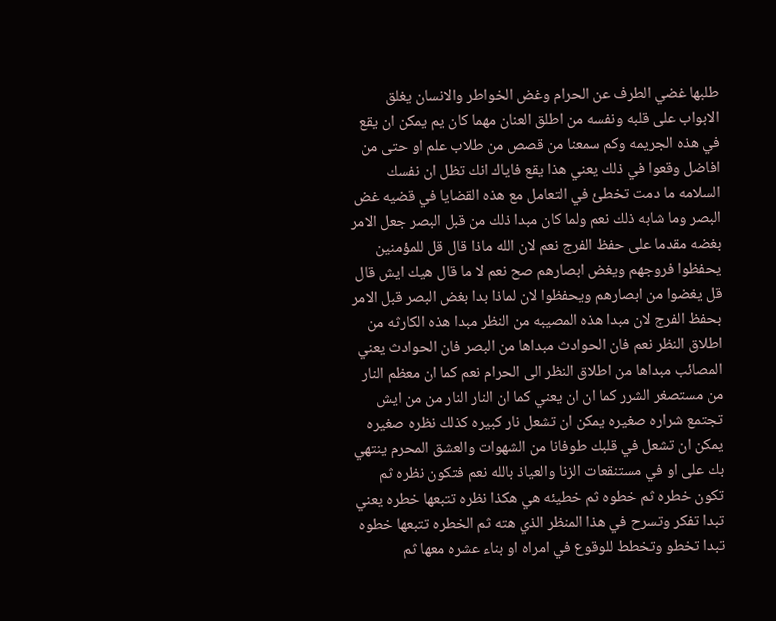طلبها غضي الطرف عن الحرام وغض الخواطر والانسان يغلق الابواب على قلبه ونفسه من اطلق العنان مهما كان يم يمكن ان يقع في هذه الجريمه وكم سمعنا من قصص من طلاب علم او حتى من افاضل وقعوا في ذلك يعني هذا يقع فاياك انك تظل ان نفسك السلامه ما دمت تخطئ في التعامل مع هذه القضايا في قضيه غض البصر وما شابه ذلك نعم ولما كان مبدا ذلك من قبل البصر جعل الامر بغضه مقدما على حفظ الفرج نعم لان الله ماذا قال قل للمؤمنين يحفظوا فروجهم ويغض ابصارهم صح نعم لا ما قال هيك ايش قال قل يغضوا من ابصارهم ويحفظوا لان لماذا بدا بغض البصر قبل الامر بحفظ الفرج لان مبدا هذه المصيبه من النظر مبدا هذه الكارثه من اطلاق النظر نعم فان الحوادث مبداها من البصر فان الحوادث يعني المصائب مبداها من اطلاق النظر الى الحرام نعم كما ان معظم النار من مستصغر الشرر كما ان ان يعني كما ان النار النار من من ايش تجتمع شراره صغيره يمكن ان تشعل نار كبيره كذلك نظره صغيره يمكن ان تشعل في قلبك طوفانا من الشهوات والعشق المحرم ينتهي بك على او في مستنقعات الزنا والعياذ بالله نعم فتكون نظره ثم تكون خطره ثم خطوه ثم خطيئه هي هكذا نظره تتبعها خطره يعني تبدا تفكر وتسرح في هذا المنظر الذي هته ثم الخطره تتبعها خطوه تبدا تخطو وتخطط للوقوع في امراه او بناء عشره معها ثم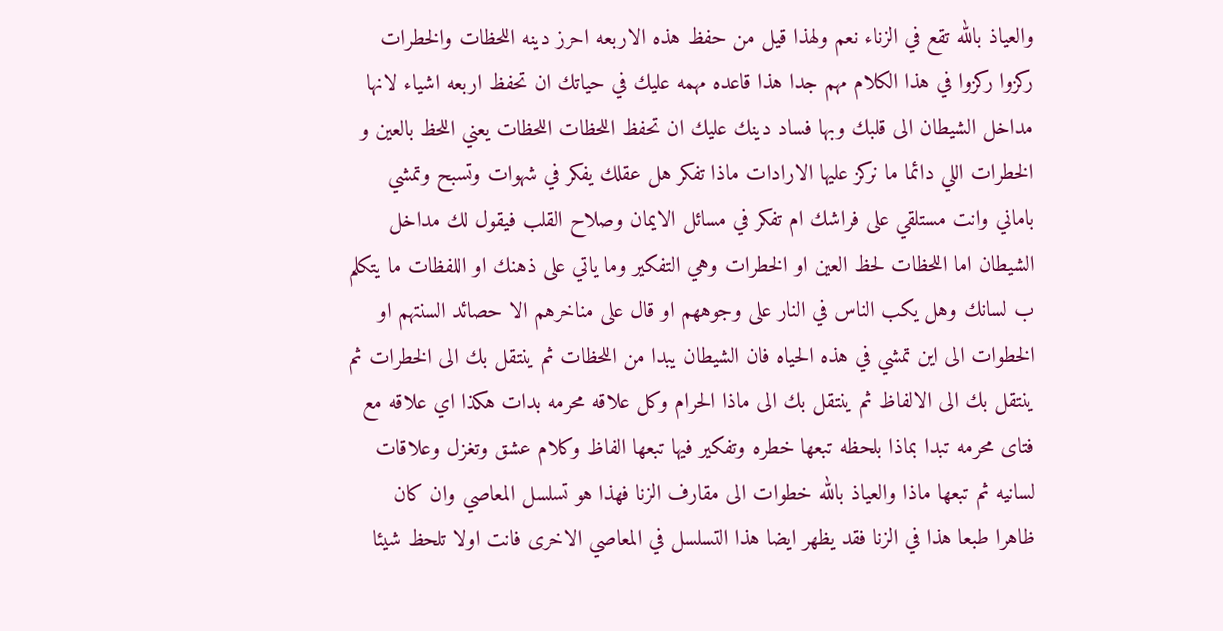والعياذ بالله تقع في الزناء نعم ولهذا قيل من حفظ هذه الاربعه احرز دينه اللحظات والخطرات ركزوا ركزوا في هذا الكلام مهم جدا هذا قاعده مهمه عليك في حياتك ان تحفظ اربعه اشياء لانها مداخل الشيطان الى قلبك وبها فساد دينك عليك ان تحفظ اللحظات اللحظات يعني اللحظ بالعين و الخطرات اللي دائما ما نركز عليها الارادات ماذا تفكر هل عقلك يفكر في شهوات وتسبح وتمشي باماني وانت مستلقي على فراشك ام تفكر في مسائل الايمان وصلاح القلب فيقول لك مداخل الشيطان اما اللحظات لحظ العين او الخطرات وهي التفكير وما ياتي على ذهنك او اللفظات ما يتكلم ب لسانك وهل يكب الناس في النار على وجوههم او قال على مناخرهم الا حصائد السنتهم او الخطوات الى اين تمشي في هذه الحياه فان الشيطان يبدا من اللحظات ثم ينتقل بك الى الخطرات ثم ينتقل بك الى الالفاظ ثم ينتقل بك الى ماذا الحرام وكل علاقه محرمه بدات هكذا اي علاقه مع فتاى محرمه تبدا بماذا بلحظه تبعها خطره وتفكير فيها تبعها الفاظ وكلام عشق وتغزل وعلاقات لسانيه ثم تبعها ماذا والعياذ بالله خطوات الى مقارف الزنا فهذا هو تسلسل المعاصي وان كان ظاهرا طبعا هذا في الزنا فقد يظهر ايضا هذا التسلسل في المعاصي الاخرى فانت اولا تلحظ شيئا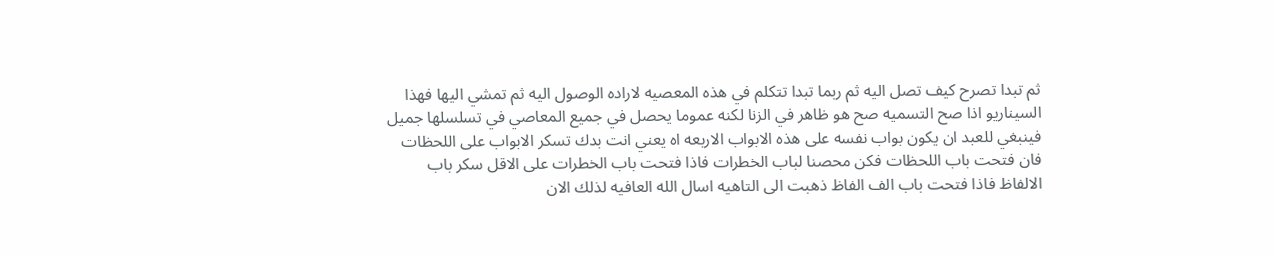ثم تبدا تصرح كيف تصل اليه ثم ربما تبدا تتكلم في هذه المعصيه لاراده الوصول اليه ثم تمشي اليها فهذا السيناريو اذا صح التسميه صح هو ظاهر في الزنا لكنه عموما يحصل في جميع المعاصي في تسلسلها جميل فينبغي للعبد ان يكون بواب نفسه على هذه الابواب الاربعه اه يعني انت بدك تسكر الابواب على اللحظات فان فتحت باب اللحظات فكن محصنا لباب الخطرات فاذا فتحت باب الخطرات على الاقل سكر باب الالفاظ فاذا فتحت باب الف الفاظ ذهبت الى التاهيه اسال الله العافيه لذلك الان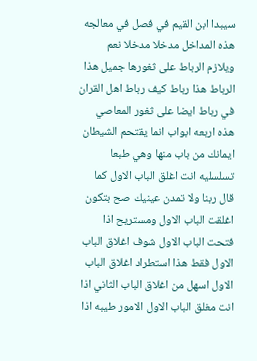سيبدا ابن القيم في فصل في معالجه هذه المداخل مدخلا مدخلا نعم ويلازم الرباط على ثغورها جميل هذا الرباط هذا رباط كيف رباط اهل القران في رباط ايضا على ثغور المعاصي هذه اربعه ابواب انما يقتحم الشيطان ايمانك من باب منها وهي طبعا تسلسليه انت اغلق الباب الاول كما قال ربنا ولا تمدن عينيك صح بتكون اغلقت الباب الاول ومستريح اذا فتحت الباب الاول شوف اغلاق الباب الاول فقط هذا استطراد اغلاق الباب الاول اسهل من اغلاق الباب الثاني اذا انت مغلق الباب الاول الامور طيبه اذا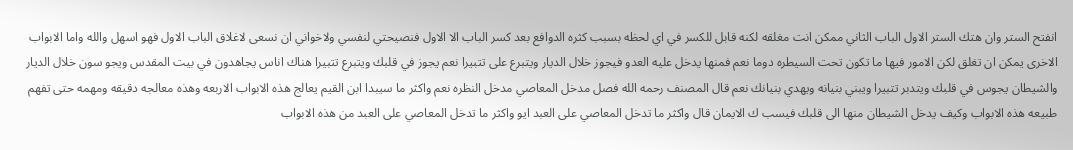انفتح الستر وان هتك الستر الاول الباب الثاني ممكن انت مغلقه لكنه قابل للكسر في اي لحظه بسبب كثره الدوافع بعد كسر الباب الا الاول فنصيحتي لنفسي ولاخواني ان نسعى لاغلاق الباب الاول فهو اسهل والله واما الابواب الاخرى يمكن ان تغلق لكن الامور فيها ما تكون تحت السيطره دوما نعم فمنها يدخل عليه العدو فيجوز خلال الديار ويتبرع على تتبيرا نعم يجوز في قلبك ويتبرع تتبيرا هناك اناس يجاهدون في بيت المقدس ويجو سون خلال الديار والشيطان يجوس في قلبك ويتدبر تتبيرا ويبني بنيانه ويهدي بنيانك نعم قال المصنف رحمه الله فصل مدخل المعاصي مدخل النظره نعم واكثر ما سيبدا ابن القيم يعالج هذه الابواب الاربعه وهذه معالجه دقيقه ومهمه حتى تفهم طبيعه هذه الابواب وكيف يدخل الشيطان منها الى قلبك فيسب ك الايمان قال واكثر ما تدخل المعاصي على العبد ايو واكثر ما تدخل المعاصي على العبد من هذه الابواب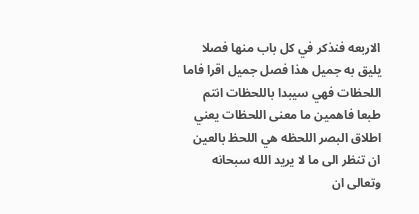الاربعه فنذكر في كل باب منها فصلا يليق به جميل هذا فصل جميل اقرا فاما اللحظات فهي سيبدا باللحظات انتم طبعا فاهمين ما معنى اللحظات يعني اطلاق البصر اللحظه هي اللحظ بالعين ان تنظر الى ما لا يريد الله سبحانه وتعالى ان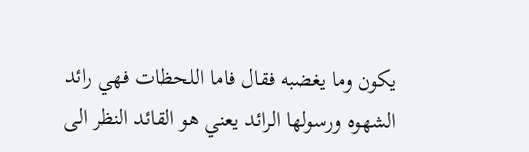يكون وما يغضبه فقال فاما اللحظات فهي رائد الشهوه ورسولها الرائد يعني هو القائد النظر الى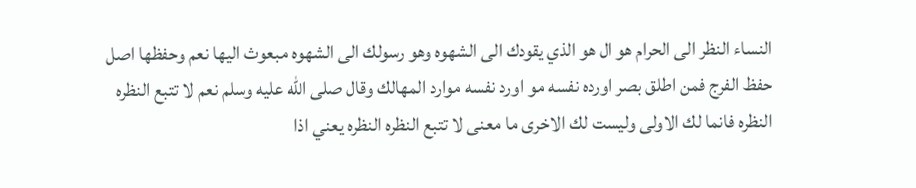النساء النظر الى الحرام هو ال هو الذي يقودك الى الشهوه وهو رسولك الى الشهوه مبعوث اليها نعم وحفظها اصل حفظ الفرج فمن اطلق بصر اورده نفسه مو اورد نفسه موارد المهالك وقال صلى الله عليه وسلم نعم لا تتبع النظره النظره فانما لك الاولى وليست لك الاخرى ما معنى لا تتبع النظره النظره يعني اذا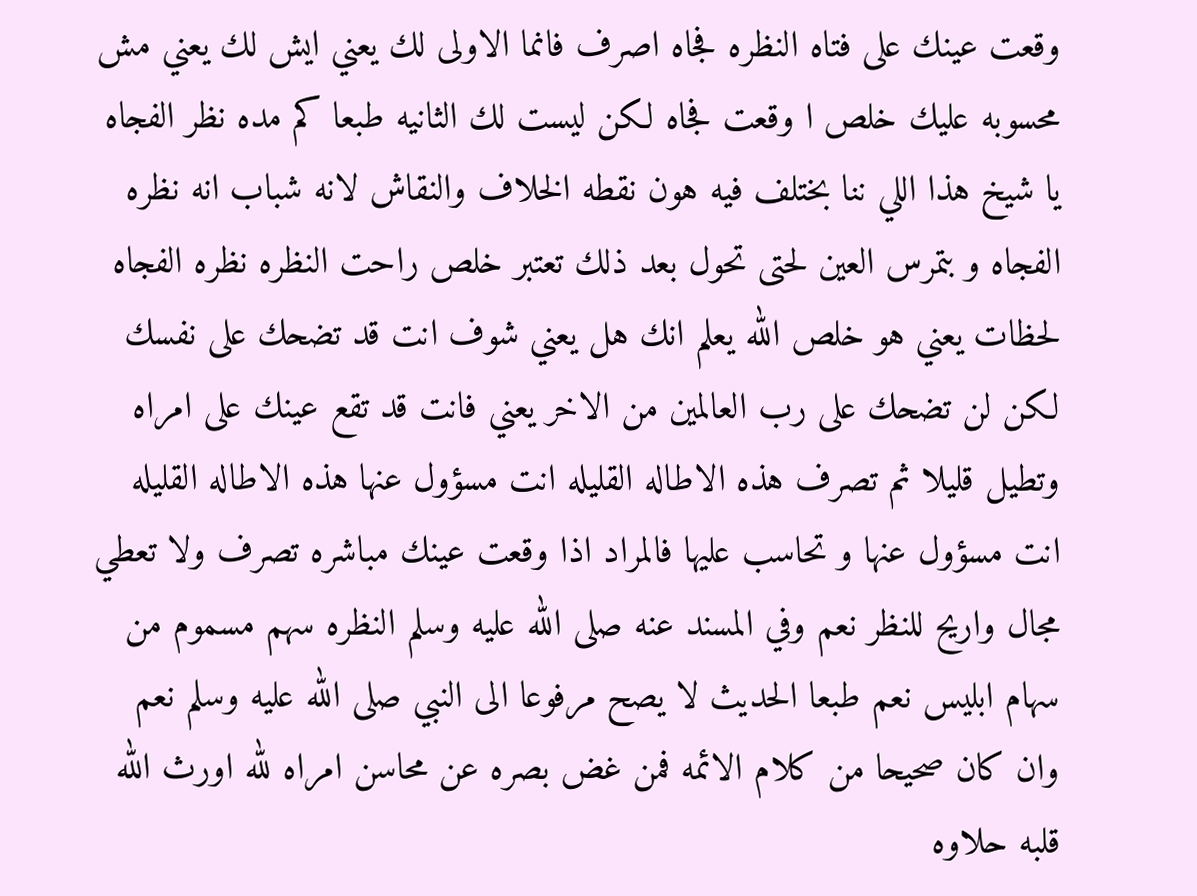وقعت عينك على فتاه النظره فجاه اصرف فانما الاولى لك يعني ايش لك يعني مش محسوبه عليك خلص ا وقعت فجاه لكن ليست لك الثانيه طبعا كم مده نظر الفجاه يا شيخ هذا اللي ننا بختلف فيه هون نقطه الخلاف والنقاش لانه شباب انه نظره الفجاه و بتمرس العين لحتى تحول بعد ذلك تعتبر خلص راحت النظره نظره الفجاه لحظات يعني هو خلص الله يعلم انك هل يعني شوف انت قد تضحك على نفسك لكن لن تضحك على رب العالمين من الاخر يعني فانت قد تقع عينك على امراه وتطيل قليلا ثم تصرف هذه الاطاله القليله انت مسؤول عنها هذه الاطاله القليله انت مسؤول عنها و تحاسب عليها فالمراد اذا وقعت عينك مباشره تصرف ولا تعطي مجال واريح للنظر نعم وفي المسند عنه صلى الله عليه وسلم النظره سهم مسموم من سهام ابليس نعم طبعا الحديث لا يصح مرفوعا الى النبي صلى الله عليه وسلم نعم وان كان صحيحا من كلام الائمه فمن غض بصره عن محاسن امراه لله اورث الله قلبه حلاوه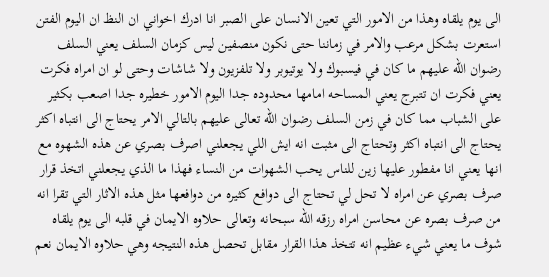الى يوم يلقاه وهذا من الامور التي تعين الانسان على الصبر انا ادرك اخواني ان النظ ان اليوم الفتن استعرت بشكل مرعب والامر في زماننا حتى نكون منصفين ليس كزمان السلف يعني السلف رضوان الله عليهم ما كان في فيسبوك ولا يوتيوبر ولا تلفزيون ولا شاشات وحتى لو ان امراه فكرت يعني فكرت ان تتبرج يعني المساحه امامها محدوده جدا اليوم الامور خطيره جدا اصعب بكثير على الشباب مما كان في زمن السلف رضوان الله تعالى عليهم بالتالي الامر يحتاج الى انتباه اكثر يحتاج الى انتباه اكثر وتحتاج الى مثبت انه ايش اللي يجعلني اصرف بصري عن هذه الشهوه مع انها يعني انا مفطور عليها زين للناس يحب الشهوات من النساء فهذا ما الذي يجعلني اتخذ قرار صرف بصري عن امراه لا تحل لي تحتاج الى دوافع كثيره من دوافعها مثل هذه الاثار التي تقرا انه من صرف بصره عن محاسن امراه رزقه الله سبحانه وتعالى حلاوه الايمان في قلبه الى يوم يلقاه شوف ما يعني شيء عظيم انه تتخذ هذا القرار مقابل تحصل هذه النتيجه وهي حلاوه الايمان نعم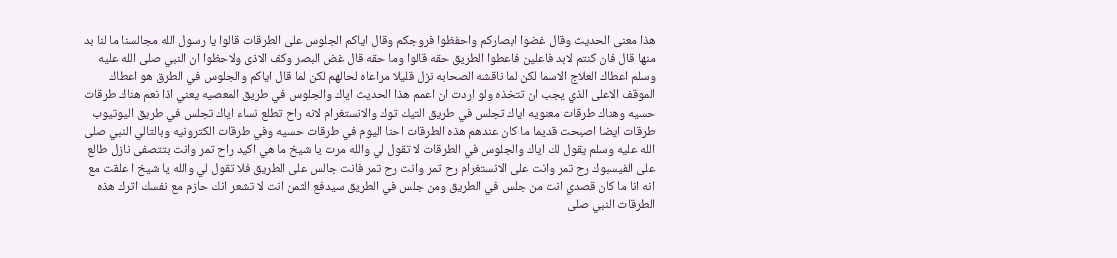هذا معنى الحديث وقال غضوا ابصاركم واحفظوا فروجكم وقال اياكم الجلوس على الطرقات قالوا يا رسول الله مجالسنا ما لنا بد منها قال فان كنتم لابد فاعلين فاعطوا الطريق حقه قالوا وما حقه قال غض البصر وكف الاذى ولاحظوا ان النبي صلى الله عليه وسلم اعطاك العلاج الاسما لكن لما ناقشه الصحابه نزل قليلا مراعاه لحالهم لكن لما قال اياكم والجلوس في الطرق هو اعطاك الموقف الاعلى الذي يجب ان تتخذه ولو اردت ان اعمم هذا الحديث اياك والجلوس في طريق المعصيه يعني اذا نعم هناك طرقات حسيه وهناك طرقات معنويه اياك تجلس في طريق التيك توك والانستغرام لانه راح تطلع نساء اياك تجلس في طريق اليوتيوب طرقات ايضا اصبحت قديما ما كان عندهم هذه الطرقات احنا اليوم في طرقات حسيه وفي طرقات الكترونيه وبالتالي النبي صلى الله عليه وسلم يقول لك اياك والجلوس في الطرقات لا تقول لي والله مرت يا شيخ ما هي اكيد راح تمر وانت بتتصفى نازل طالع على الفيسبوك رح تمر وانت على الانستغرام رح تمر وانت رح تمر فانت جالس على الطريق فلا تقول لي والله يا شيخ ا علقت مع انه انا ما كان قصدي انت من جلس في الطريق ومن جلس في الطريق سيدفع الثمن انت لا تشعر انك حازم مع نفسك اترك هذه الطرقات النبي صلى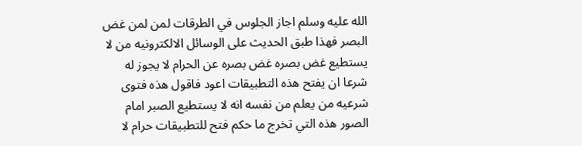الله عليه وسلم اجاز الجلوس في الطرقات لمن لمن غض البصر فهذا طبق الحديث على الوسائل الالكترونيه من لا يستطيع غض بصره غض بصره عن الحرام لا يجوز له شرعا ان يفتح هذه التطبيقات اعود فاقول هذه فتوى شرعيه من يعلم من نفسه انه لا يستطيع الصبر امام الصور هذه التي تخرج ما حكم فتح للتطبيقات حرام لا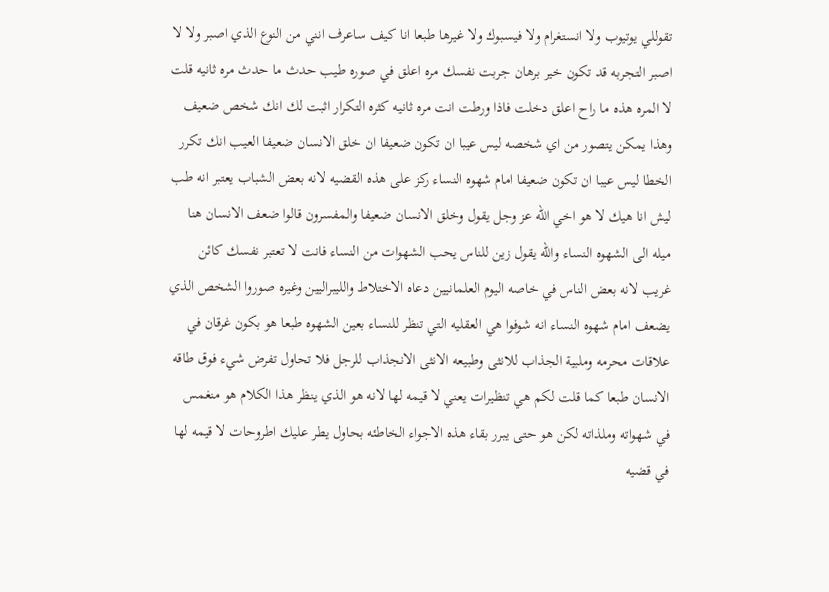تقوللي يوتيوب ولا انستغرام ولا فيسبوك ولا غيرها طبعا انا كيف ساعرف انني من النوع الذي اصبر ولا لا اصبر التجربه قد تكون خير برهان جربت نفسك مره اعلق في صوره طيب حدث ما حدث مره ثانيه قلت لا المره هذه ما راح اعلق دخلت فاذا ورطت انت مره ثانيه كثره التكرار اثبت لك انك شخص ضعيف وهذا يمكن يتصور من اي شخصه ليس عيبا ان تكون ضعيفا ان خلق الانسان ضعيفا العيب انك تكرر الخطا ليس عيبا ان تكون ضعيفا امام شهوه النساء ركز على هذه القضيه لانه بعض الشباب يعتبر انه طب ليش انا هيك لا هو اخي الله عز وجل يقول وخلق الانسان ضعيفا والمفسرون قالوا ضعف الانسان هنا ميله الى الشهوه النساء والله يقول زين للناس يحب الشهوات من النساء فانت لا تعتبر نفسك كائن غريب لانه بعض الناس في خاصه اليوم العلمانيين دعاه الاختلاط والليبراليين وغيره صوروا الشخص الذي يضعف امام شهوه النساء انه شوفوا هي العقليه التي تنظر للنساء بعين الشهوه طبعا هو بكون غرقان في علاقات محرمه وملبية الجذاب للانثى وطبيعه الانثى الانجذاب للرجل فلا تحاول تفرض شيء فوق طاقه الانسان طبعا كما قلت لكم هي تنظيرات يعني لا قيمه لها لانه هو الذي ينظر هذا الكلام هو منغمس في شهواته وملذاته لكن هو حتى يبرر بقاء هذه الاجواء الخاطئه بحاول يطر عليك اطروحات لا قيمه لها في قضيه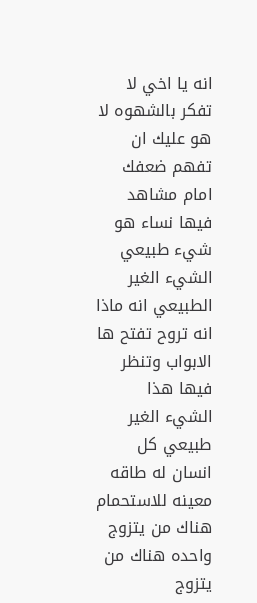انه يا اخي لا تفكر بالشهوه لا هو عليك ان تفهم ضعفك امام مشاهد فيها نساء هو شيء طبيعي الشيء الغير الطبيعي انه ماذا انه تروح تفتح ها الابواب وتنظر فيها هذا الشيء الغير طبيعي كل انسان له طاقه معينه للاستحمام هناك من يتزوج واحده هناك من يتزوج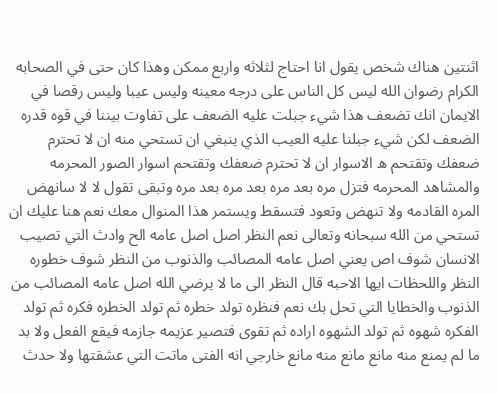اثنتين هناك شخص يقول انا احتاج لثلاثه واربع ممكن وهذا كان حتى في الصحابه الكرام رضوان الله ليس كل الناس على درجه معينه وليس عيبا وليس رقصا في الايمان انك تضعف هذا شيء جبلت عليه الضعف على تفاوت بيننا في قوه قدره الضعف لكن شيء جبلنا عليه العيب الذي ينبغي ان تستحي منه ان لا تحترم ضعفك وتقتحم ه الاسوار ان لا تحترم ضعفك وتقتحم اسوار الصور المحرمه والمشاهد المحرمه فتزل مره بعد مره بعد مره بعد مره وتبقى تقول لا لا سانهض المره القادمه ولا تنهض وتعود فتسقط ويستمر هذا المنوال معك نعم هنا عليك ان تستحي من الله سبحانه وتعالى نعم النظر اصل اصل عامه الح وادث التي تصيب الانسان شوف اص يعني اصل عامه المصائب والذنوب من النظر شوف خطوره النظر واللحظات ايها الاحبه قال النظر الى ما لا يرضي الله اصل عامه المصائب من الذنوب والخطايا التي تحل بك نعم فنظره تولد خطره ثم تولد الخطره فكره ثم تولد الفكره شهوه ثم تولد الشهوه اراده ثم تقوى فتصير عزيمه جازمه فيقع الفعل ولا بد ما لم يمنع منه مانع مانع منه مانع خارجي انه الفتى ماتت التي عشقتها ولا حدث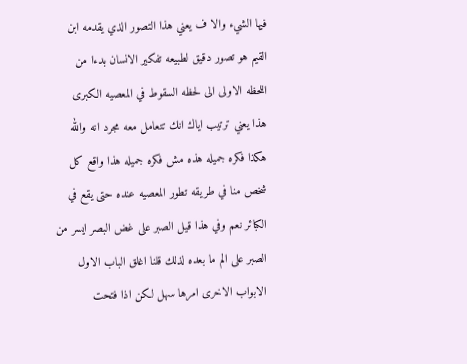فيها الشيء والا ف يعني هذا التصور الذي يقدمه ابن القيم هو تصور دقيق لطبيعه تفكير الانسان بدءا من اللحظه الاولى الى لحظه السقوط في المعصيه الكبرى هذا يعني ترتيب اياك انك تتعامل معه مجرد انه والله هكذا فكره جميله هذه مش فكره جميله هذا واقع كل شخص منا في طريقه تطور المعصيه عنده حتى يقع في الكبائر نعم وفي هذا قيل الصبر على غض البصر ايسر من الصبر على الم ما بعده لذلك قلنا اغلق الباب الاول الابواب الاخرى امرها سهل لكن اذا فتحت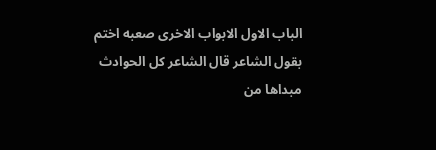الباب الاول الابواب الاخرى صعبه اختم بقول الشاعر قال الشاعر كل الحوادث مبداها من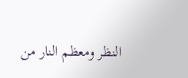النظر ومعظم النار من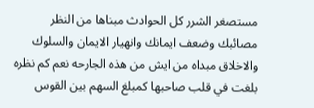مستصغر الشرر كل الحوادث مبناها من النظر مصائبك وضعف ايمانك وانهيار الايمان والسلوك والاخلاق مبداه من ايش من هذه الجارحه نعم كم نظره بلغت في قلب صاحبها كمبلغ السهم بين القوس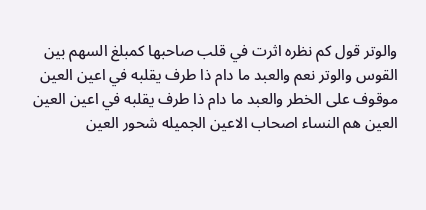والوتر قول كم نظره اثرت في قلب صاحبها كمبلغ السهم بين القوس والوتر نعم والعبد ما دام ذا طرف يقلبه في اعين العين موقوف على الخطر والعبد ما دام ذا طرف يقلبه في اعين العين العين هم النساء اصحاب الاعين الجميله شحور العين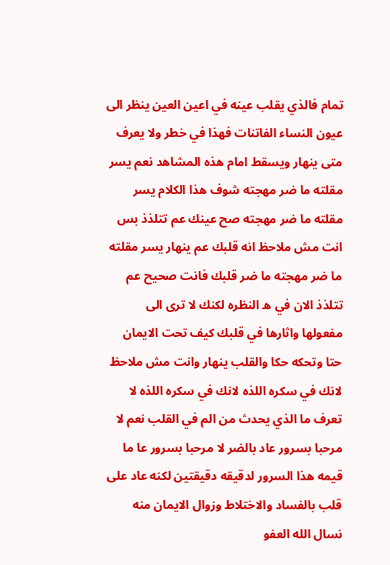تمام فالذي يقلب عينه في اعين العين ينظر الى عيون النساء الفاتنات فهذا في خطر ولا يعرف متى ينهار ويسقط امام هذه المشاهد نعم يسر مقلته ما ضر مهجته شوف هذا الكلام يسر مقلته ما ضر مهجته صح عينك عم تتلذذ بس انت مش ملاحظ انه قلبك عم ينهار يسر مقلته ما ضر مهجته ما ضر قلبك فانت صحيح عم تتلذذ الان في ه النظره لكنك لا ترى الى مفعولها واثارها في قلبك كيف تحت الايمان حتا وتحكه حكا والقلب ينهار وانت مش ملاحظ لانك في سكره اللذه لانك في سكره اللذه لا تعرف ما الذي يحدث من الم في القلب نعم لا مرحبا بسرور عاد بالضر لا مرحبا بسرور عا ما قيمه هذا السرور لدقيقه دقيقتين لكنه عاد على قلب بالفساد والاختلاط وزوال الايمان منه نسال الله العفو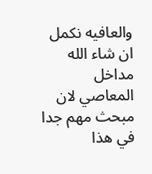والعافيه نكمل ان شاء الله مداخل المعاصي لان مبحث مهم جدا في هذا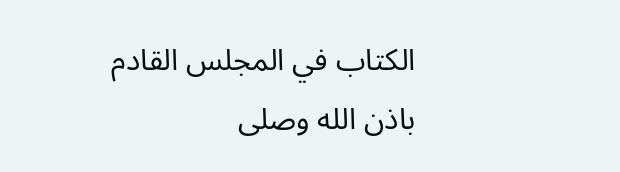الكتاب في المجلس القادم باذن الله وصلى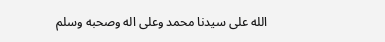الله على سيدنا محمد وعلى اله وصحبه وسلم